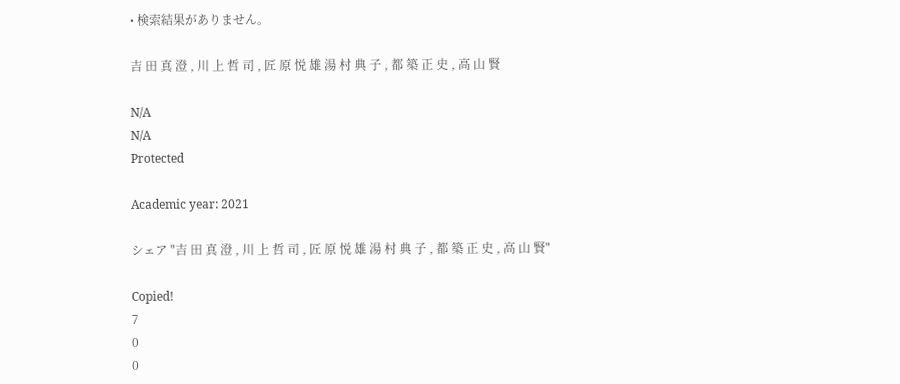• 検索結果がありません。

吉 田 真 澄 , 川 上 哲 司 , 匠 原 悦 雄 湯 村 典 子 , 都 築 正 史 , 高 山 賢

N/A
N/A
Protected

Academic year: 2021

シェア "吉 田 真 澄 , 川 上 哲 司 , 匠 原 悦 雄 湯 村 典 子 , 都 築 正 史 , 高 山 賢"

Copied!
7
0
0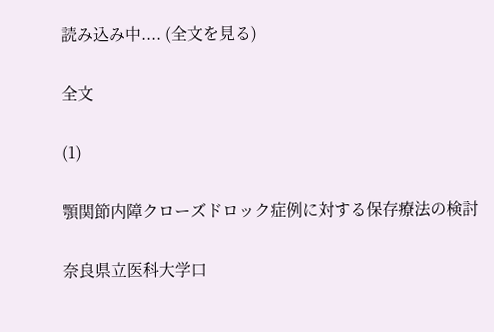読み込み中.... (全文を見る)

全文

(1)

顎関節内障クローズドロック症例に対する保存療法の検討

奈良県立医科大学口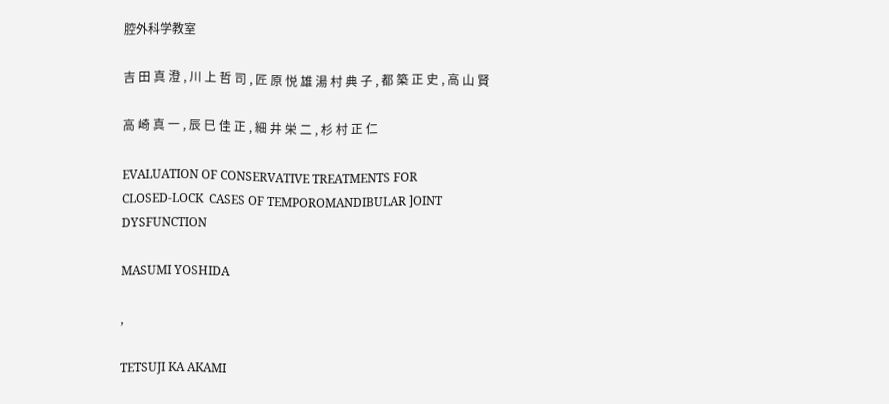腔外科学教室

吉 田 真 澄 , 川 上 哲 司 , 匠 原 悦 雄 湯 村 典 子 , 都 築 正 史 , 高 山 賢

高 崎 真 一 , 辰 巳 佳 正 , 細 井 栄 二 , 杉 村 正 仁

EVALUATION OF CONSERVATIVE TREATMENTS FOR CLOSED‑LOCK  CASES OF TEMPOROMANDIBULAR ]OINT DYSFUNCTION

MASUMI YOSHIDA

,

TETSUJI KA AKAMI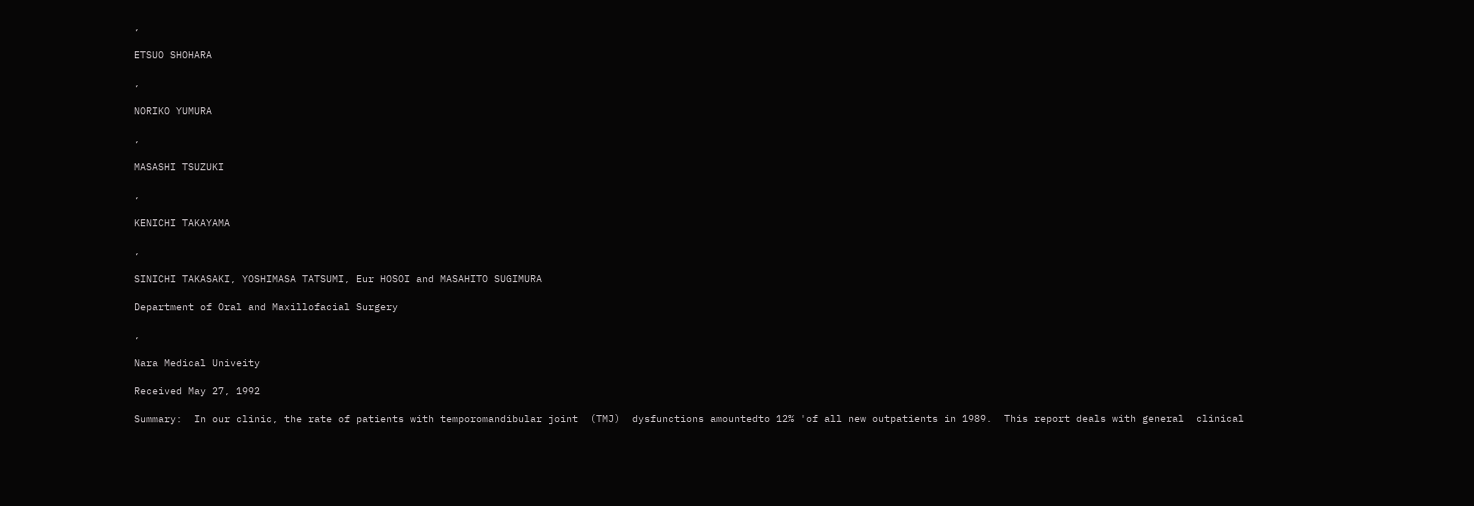,

ETSUO SHOHARA

,

NORIKO YUMURA

,

MASASHI TSUZUKI

,

KENICHI TAKAYAMA

,

SINICHI TAKASAKI, YOSHIMASA TATSUMI, Eur HOSOI and MASAHITO SUGIMURA

Department of Oral and Maxillofacial Surgery

,

Nara Medical Univeity

Received May 27, 1992

Summary:  In our clinic, the rate of patients with temporomandibular joint  (TMJ)  dysfunctions amountedto 12% 'of all new outpatients in 1989.  This report deals with general  clinical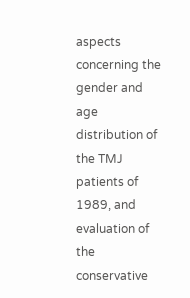aspects concerning the gender and age distribution of the TMJ patients of 1989, and  evaluation of the conservative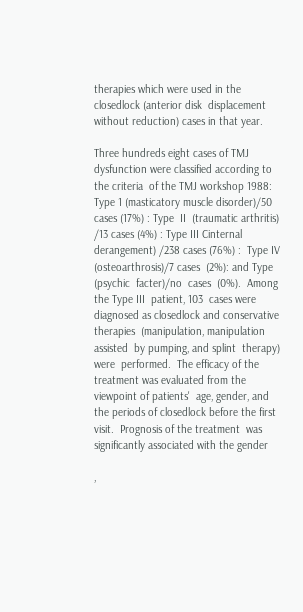therapies which were used in the closedlock (anterior disk  displacement without reduction) cases in that year.

Three hundreds eight cases of TMJ dysfunction were classified according to the criteria  of the TMJ workshop 1988: Type 1 (masticatory muscle disorder)/50 cases (17%) : Type  II  (traumatic arthritis) /13 cases (4%) : Type III Cinternal derangement) /238 cases (76%) :  Type IV  (osteoarthrosis)/7 cases  (2%): and Type (psychic  facter)/no  cases  (0%).  Among the Type III  patient, 103  cases were diagnosed as closedlock and conservative  therapies  (manipulation, manipulation  assisted  by pumping, and splint  therapy)  were  performed.  The efficacy of the treatment was evaluated from the viewpoint of patients'  age, gender, and the periods of closedlock before the first visit.  Prognosis of the treatment  was significantly associated with the gender

,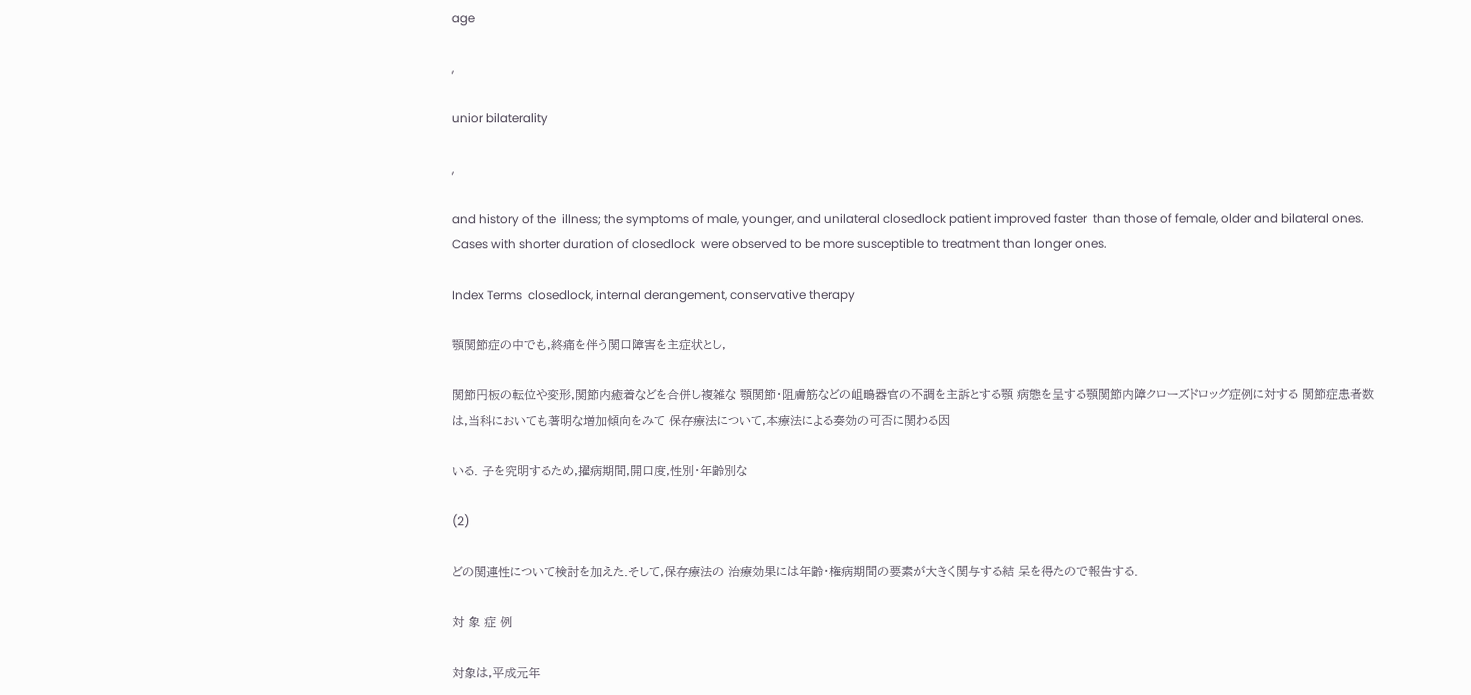age

,

unior bilaterality

,

and history of the  illness; the symptoms of male, younger, and unilateral closedlock patient improved faster  than those of female, older and bilateral ones.  Cases with shorter duration of closedlock  were observed to be more susceptible to treatment than longer ones.

Index Terms  closedlock, internal derangement, conservative therapy

顎関節症の中でも,終痛を伴う関口障害を主症状とし,

関節円板の転位や変形,関節内癒着などを合併し複雑な 顎関節・阻膚筋などの岨鴫器官の不調を主訴とする顎 病態を呈する顎関節内障クローズドロッグ症例に対する 関節症患者数は,当科においても著明な増加傾向をみて 保存療法について,本療法による奏効の可否に関わる因

いる. 子を究明するため,擢病期間,開口度,性別・年齢別な

(2)

どの関連性について検討を加えた.そして,保存療法の 治療効果には年齢・権病期間の要素が大きく関与する結 呆を得たので報告する.

対 象 症 例

対象は,平成元年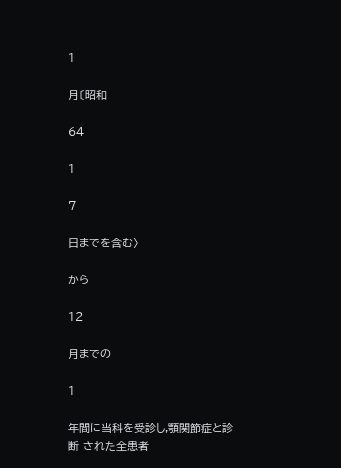1

月〔昭和

64

1

7

日までを含む〉

から

12

月までの

1

年間に当科を受診し,顎関節症と診断 された全患者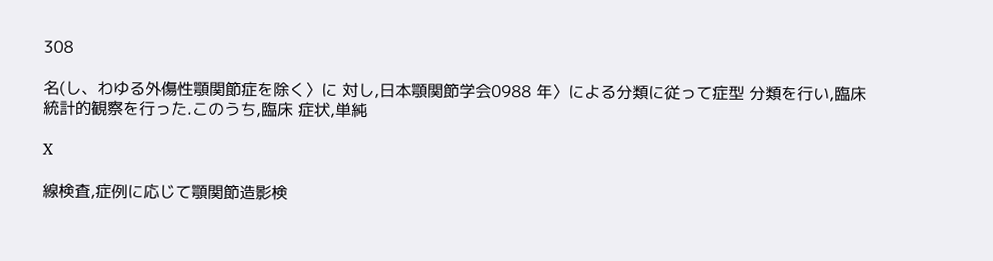308

名(し、わゆる外傷性顎関節症を除く〉に 対し,日本顎関節学会0988 年〉による分類に従って症型 分類を行い,臨床統計的観察を行った.このうち,臨床 症状,単純

X

線検査,症例に応じて顎関節造影検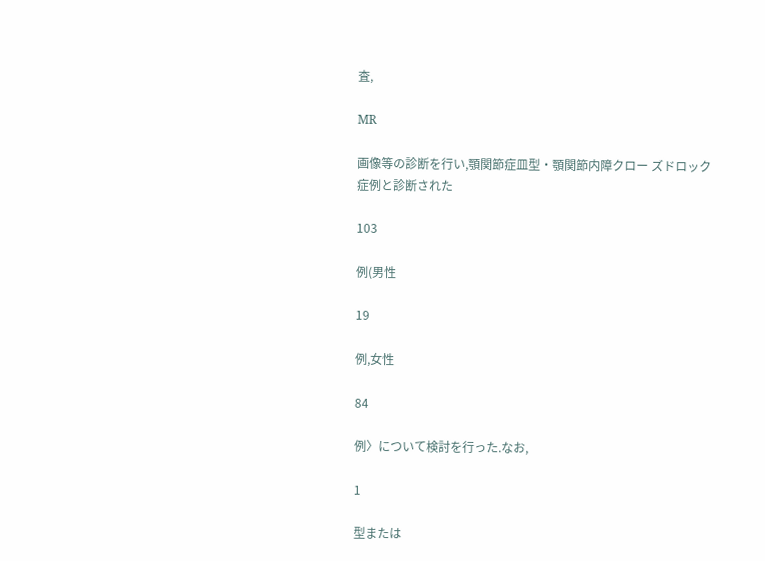査,

MR

画像等の診断を行い,顎関節症皿型・顎関節内障クロー ズドロック症例と診断された

103

例(男性

19

例,女性

84

例〉について検討を行った.なお,

1

型または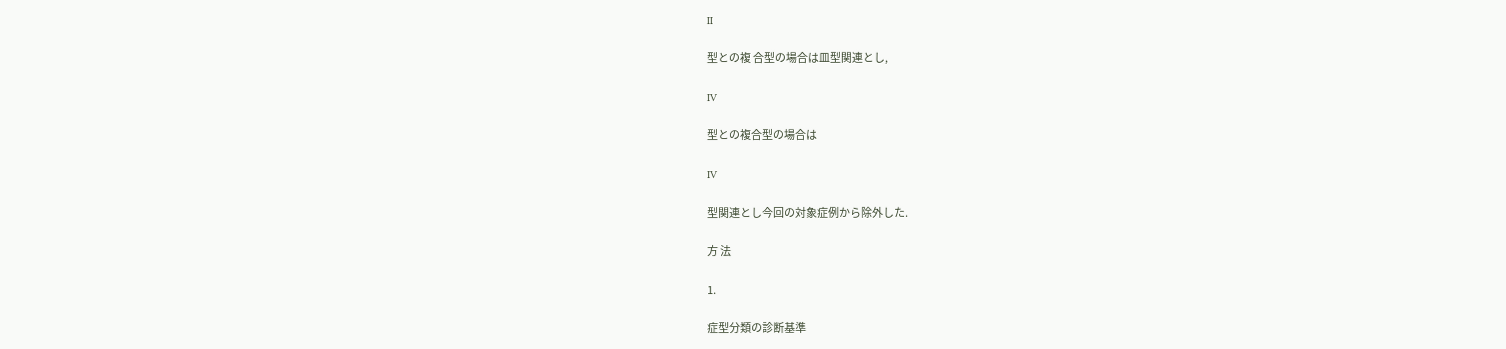II

型との複 合型の場合は皿型関連とし,

IV

型との複合型の場合は

IV

型関連とし今回の対象症例から除外した.

方 法

1.

症型分類の診断基準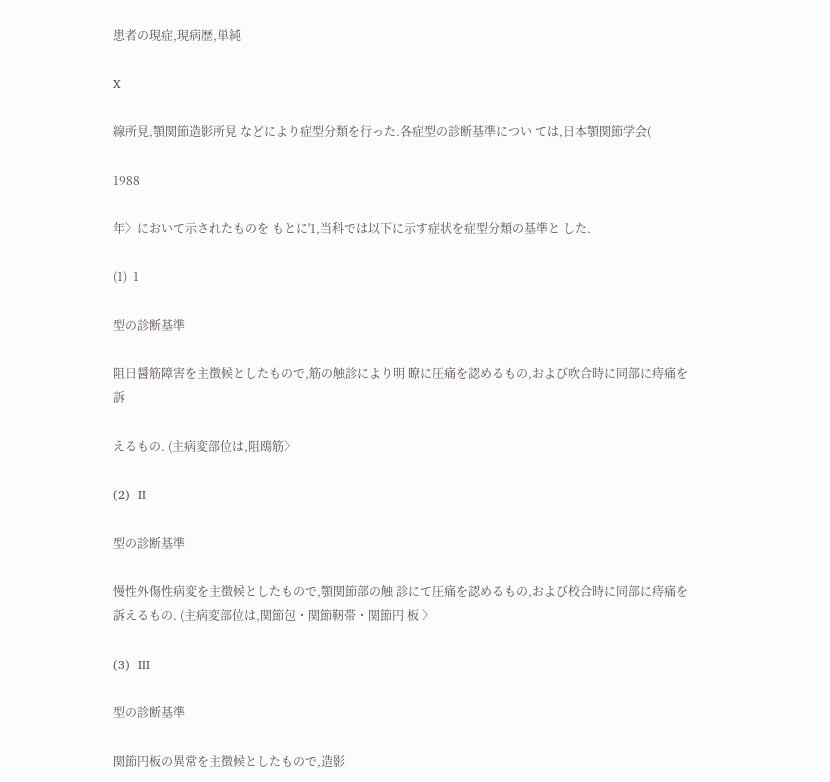患者の現症,現病歴,単純

X

線所見,顎関節造影所見 などにより症型分類を行った.各症型の診断基準につい ては,日本顎関節学会(

1988

年〉において示されたものを もとに'1,当科では以下に示す症状を症型分類の基準と した.

(1)  1

型の診断基準

阻日醤筋障害を主徴候としたもので,筋の触診により明 瞭に圧痛を認めるもの,および吹合時に同部に痔痛を訴

えるもの. (主病変部位は,阻鴎筋〉

(2)  II

型の診断基準

慢性外傷性病変を主徴候としたもので,顎関節部の触 診にて圧痛を認めるもの,および校合時に同部に痔痛を 訴えるもの. (主病変部位は,関節包・関節靭帯・関節円 板 〉

(3)  III

型の診断基準

関節円板の異常を主徴候としたもので,造影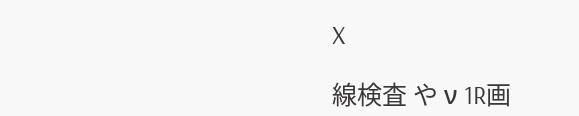X

線検査 や ν 1R画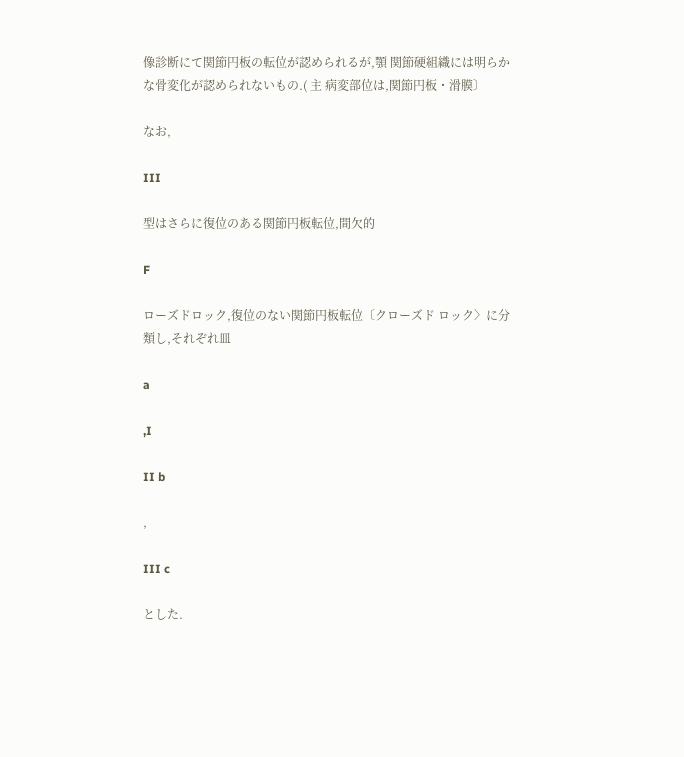像診断にて関節円板の転位が認められるが,顎 関節硬組織には明らかな骨変化が認められないもの.( 主 病変部位は,関節円板・滑膜〕

なお,

III

型はさらに復位のある関節円板転位,間欠的

F

ローズドロック,復位のない関節円板転位〔クローズド ロック〉に分類し,それぞれ皿

a

,I

II b

,

III c

とした.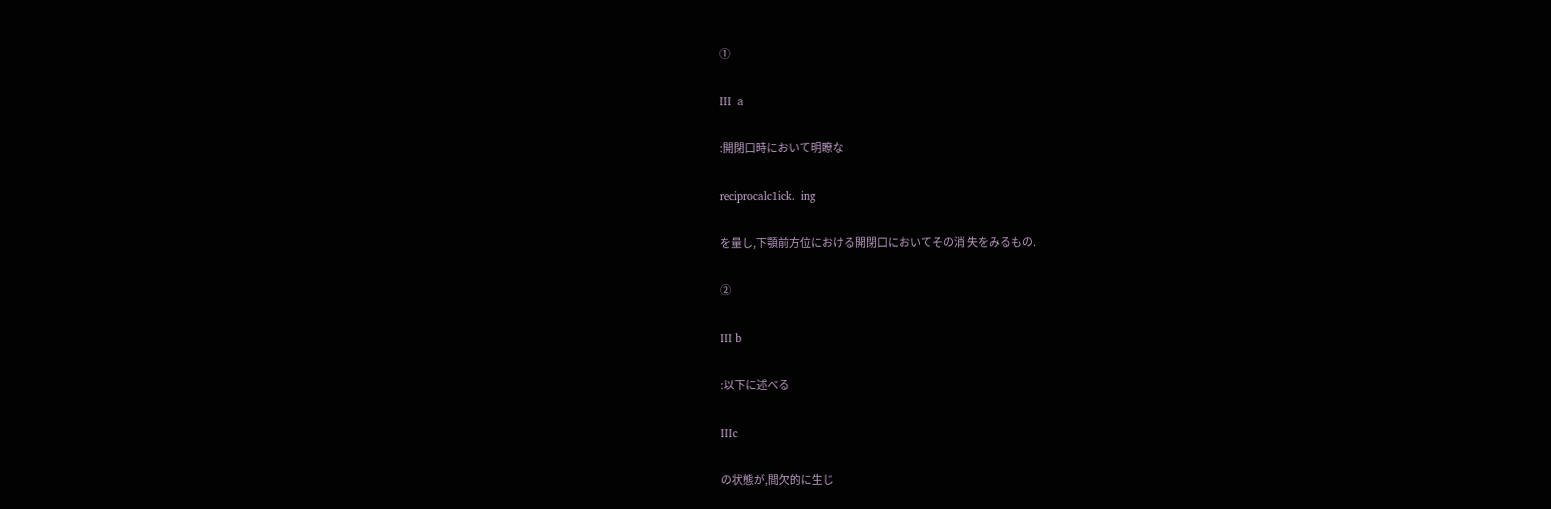①

III  a

:開閉口時において明瞭な

reciprocalc1ick.  ing

を量し,下顎前方位における開閉口においてその消 失をみるもの.

②

III b

:以下に述べる

IIIc

の状態が,間欠的に生じ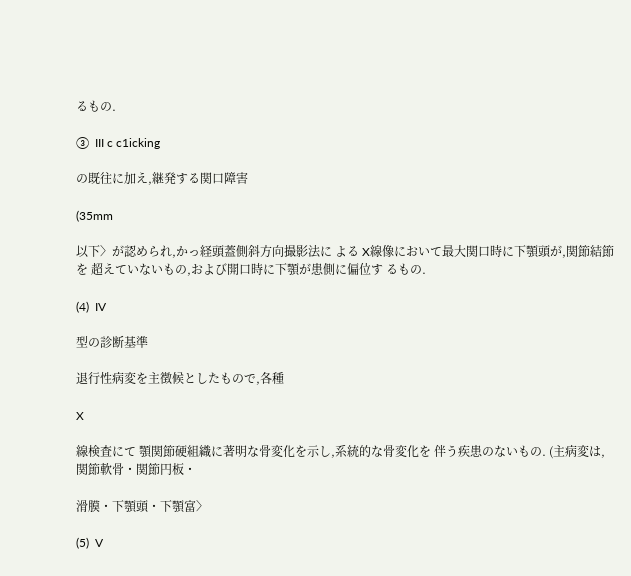るもの.

③  III c c1icking

の既往に加え,継発する関口障害

(35mm

以下〉が認められ,かっ経頭蓋側斜方向撮影法に よる X線像において最大関口時に下顎頭が,関節結節を 超えていないもの,および開口時に下顎が患側に偏位す るもの.

(4)  IV

型の診断基準

退行性病変を主徴候としたもので,各種

X

線検査にて 顎関節硬組織に著明な骨変化を示し,系統的な骨変化を 伴う疾患のないもの. (主病変は,関節軟骨・関節円板・

滑膜・下顎頭・下顎富〉

(5)  V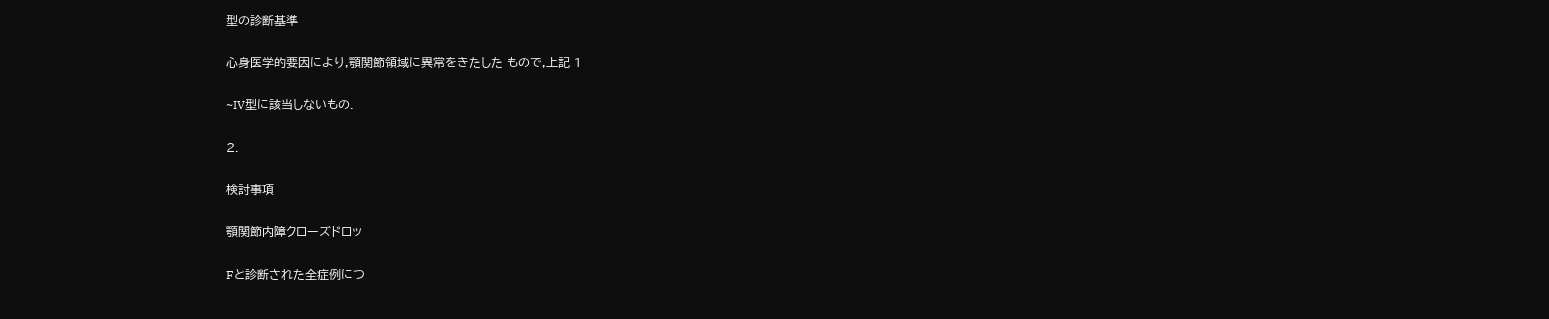型の診断基準

心身医学的要因により,顎関節領域に異常をきたした もので,上記 1

~IV型に該当しないもの.

2.

検討事項

顎関節内障クローズドロッ

Fと診断された全症例につ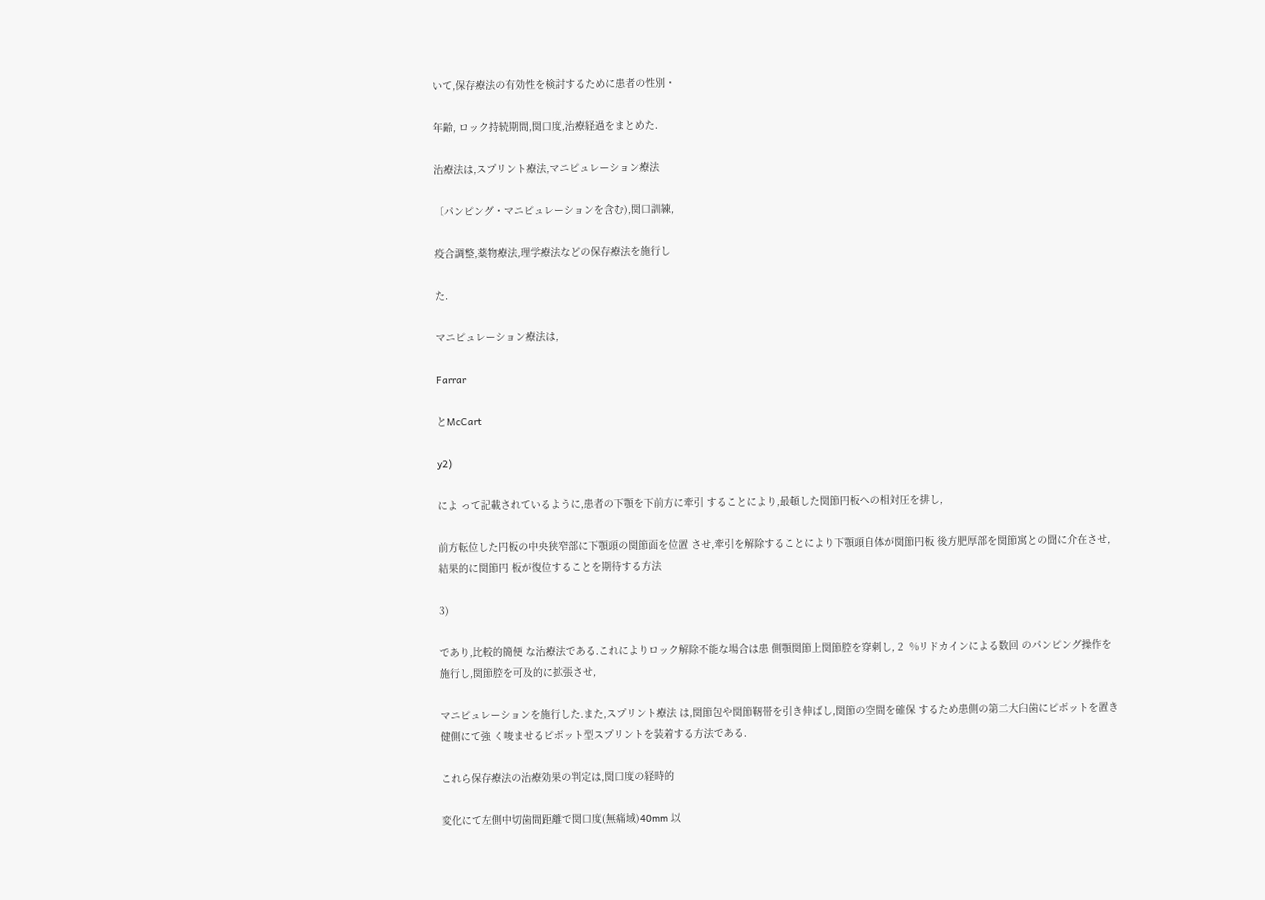いて,保存療法の有効性を検討するために患者の性別・

年齢, ロック持続期間,関口度,治療経過をまとめた.

治療法は,スプリント療法,マニピュレーション療法

〔パンピング・マニピュレーションを含む),関口訓練,

疫合調整,薬物療法,理学療法などの保存療法を施行し

た.

マニピュレーション療法は,

Farrar

とMcCart

y2)

によ って記載されているように,患者の下顎を下前方に牽引 することにより,最頓した関節円板への相対圧を排し,

前方転位した円板の中央狭窄部に下顎頭の関節面を位置 させ,牽引を解除することにより下顎頭自体が関節円板 後方肥厚部を関節寓との聞に介在させ,結果的に関節円 板が復位することを期待する方法

3)

であり,比較的簡便 な治療法である.これによりロック解除不能な場合は患 側顎関節上関節腔を穿刺し, 2  %リドカインによる数回 のパンピング操作を施行し,関節腔を可及的に拡張させ,

マニピュレーションを施行した.また,スプリント療法 は,関節包や関節靭帯を引き伸ばし,関節の空間を確保 するため患側の第二大臼歯にピボットを置き健側にて強 く唆ませるピボット型スプリントを装着する方法である.

これら保存療法の治療効果の判定は,関口度の経時的

変化にて左側中切歯間距離で関口度(無痛域)40mm 以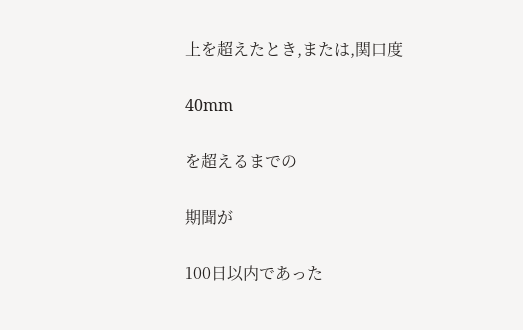上を超えたとき,または,関口度

40mm

を超えるまでの

期聞が

100日以内であった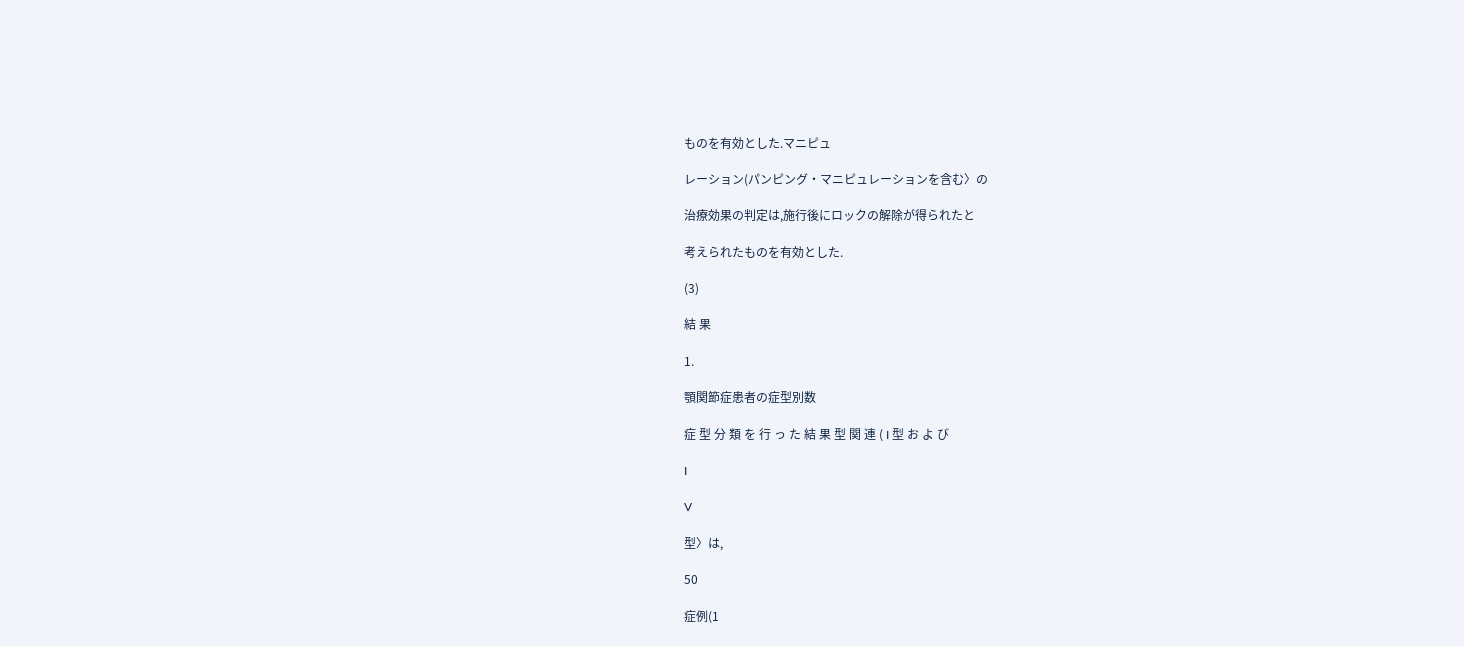ものを有効とした.マニピュ

レーション(パンピング・マニピュレーションを含む〉の

治療効果の判定は,施行後にロックの解除が得られたと

考えられたものを有効とした.

(3)

結 果

1.

顎関節症患者の症型別数

症 型 分 類 を 行 っ た 結 果 型 関 連 ( I 型 お よ び

I

V

型〉は,

50

症例(1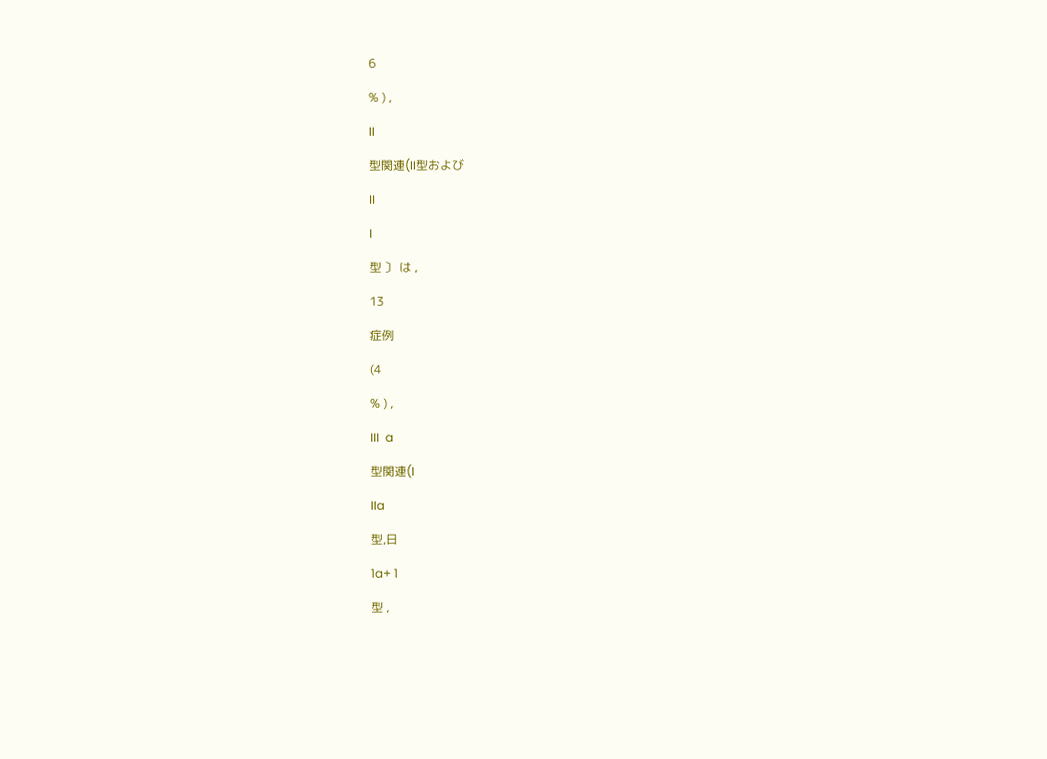6

% ) ,

II

型関連(II型および

II

I

型 〕 は ,

13

症例

(4

% ) ,

III  a

型関連(I

IIa

型,日

1a+ 1

型 ,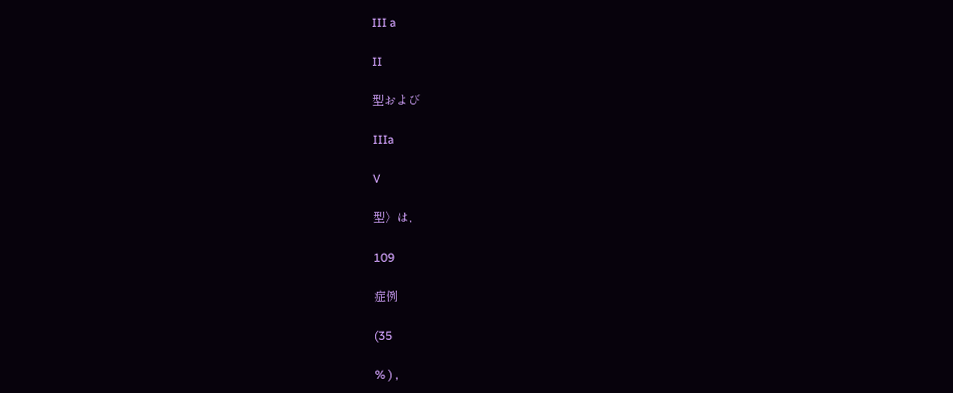III a

II

型および

IIIa

V

型〉は,

109

症例

(35

% ) ,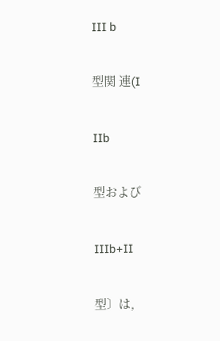III b

型関 連(I

IIb

型および

IIIb+II

型〕は,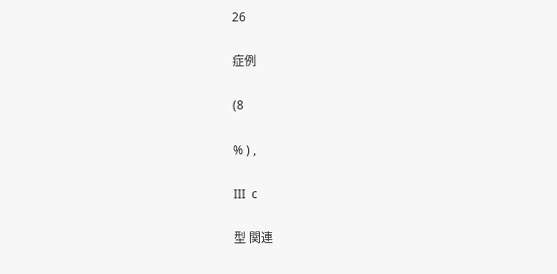26

症例

(8

% ) ,

III  c

型 関連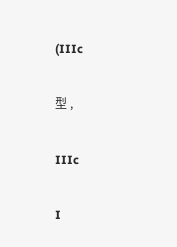(IIIc

型 ,

IIIc

I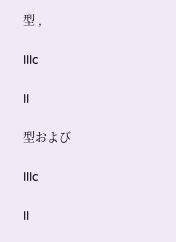型 ,

IIIc

II

型および

IIIc

II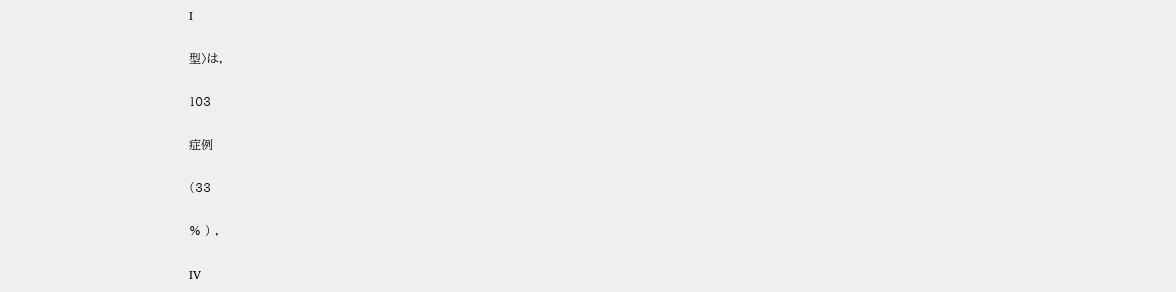I

型〉は,

103

症例

(33

% ) ,

IV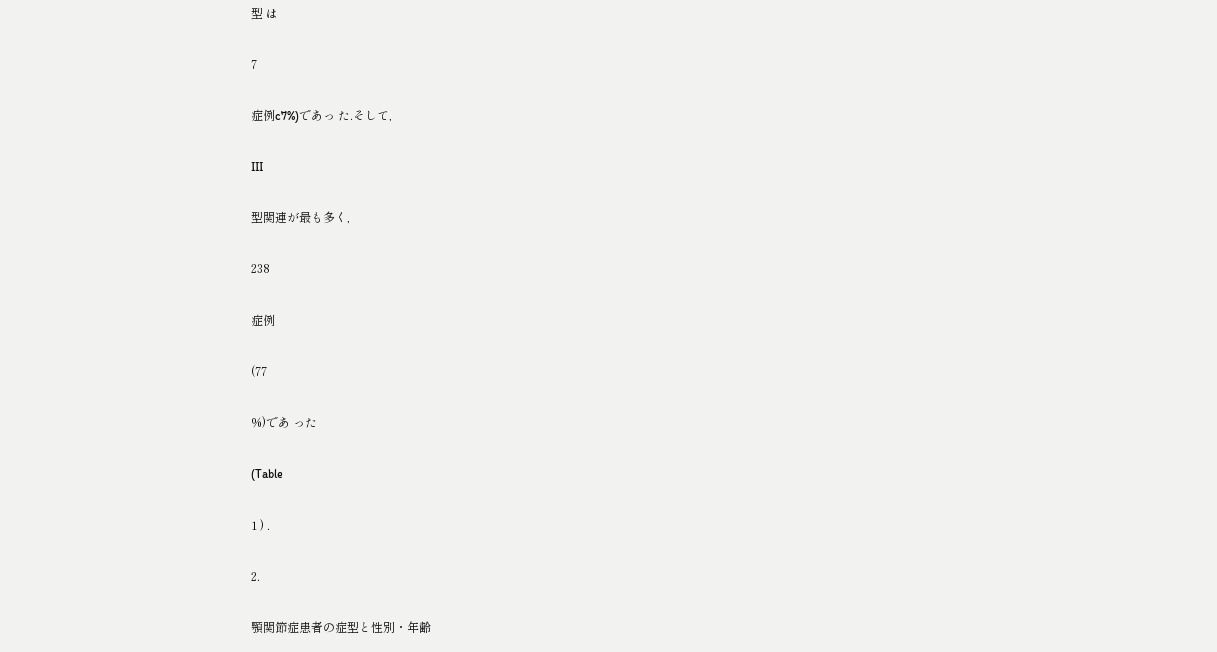型 は

7

症例c7%)であっ た.そして,

III

型関連が最も多く,

238

症例

(77

%)であ った

(Table

1 ) .

2.

顎関節症患者の症型と性別・年齢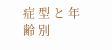症 型 と 年 齢 別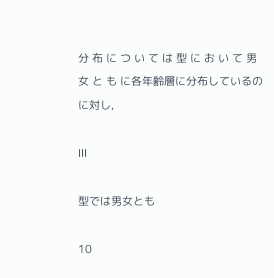分 布 に つ い て は 型 に お い て 男 女 と も に各年齢層に分布しているのに対し,

III

型では男女とも

10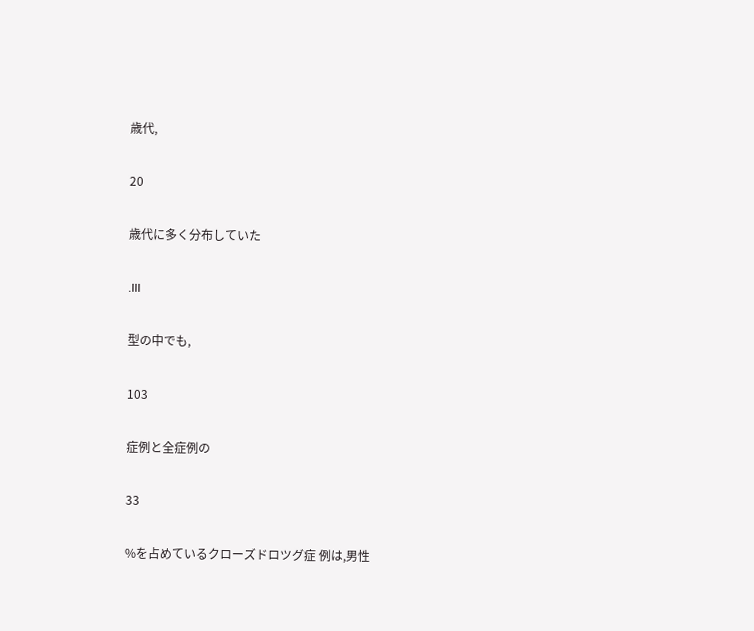歳代,

20

歳代に多く分布していた

.III

型の中でも,

103

症例と全症例の

33

%を占めているクローズドロツグ症 例は,男性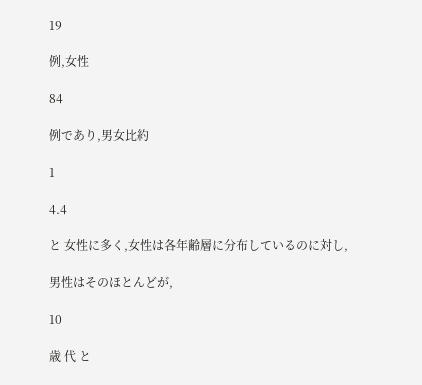19

例,女性

84

例であり,男女比約

1

4.4

と 女性に多く,女性は各年齢層に分布しているのに対し,

男性はそのほとんどが,

10

歳 代 と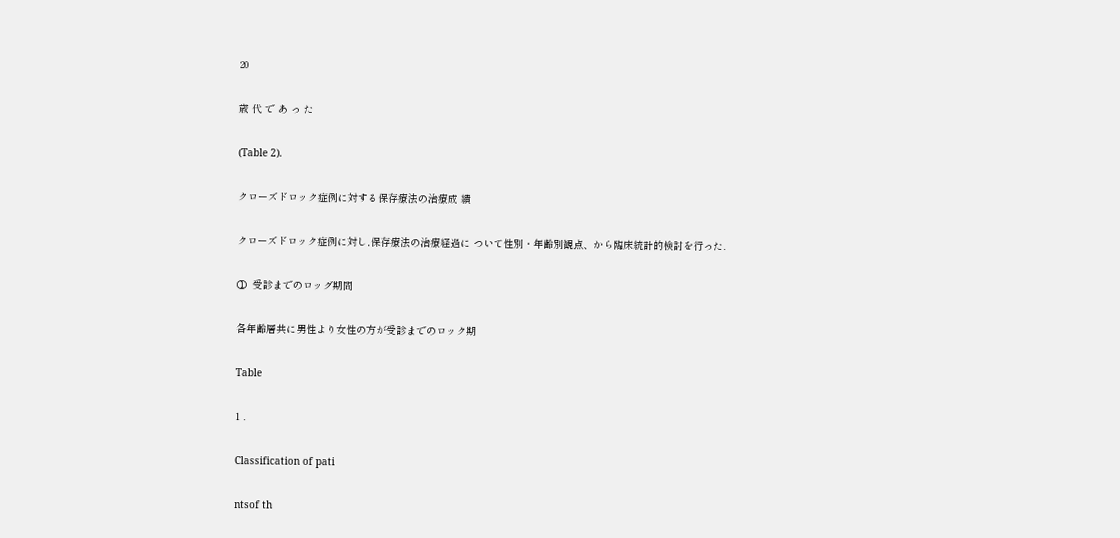20

歳 代 で あ っ た

(Table 2).

クローズドロック症例に対する保存療法の治療成 績

クローズドロック症例に対し,保存療法の治療経過に ついて性別・年齢別観点、から臨床統計的検討を行った.

①  受診までのロッグ期間

各年齢層共に男性より女性の方が受診までのロック期

Table

1 .

Classification of pati

ntsof th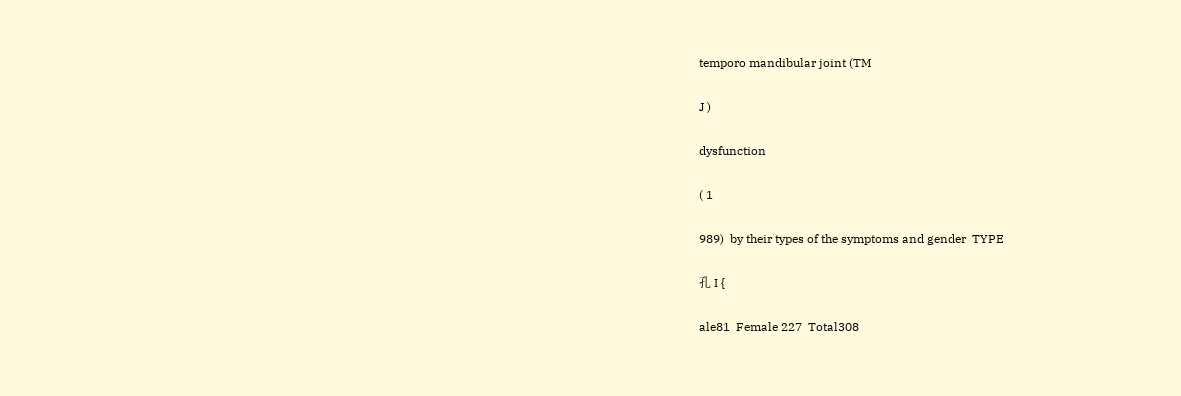temporo mandibular joint (TM

J )

dysfunction

( 1

989)  by their types of the symptoms and gender  TYPE

孔 I {

ale81  Female 227  Total308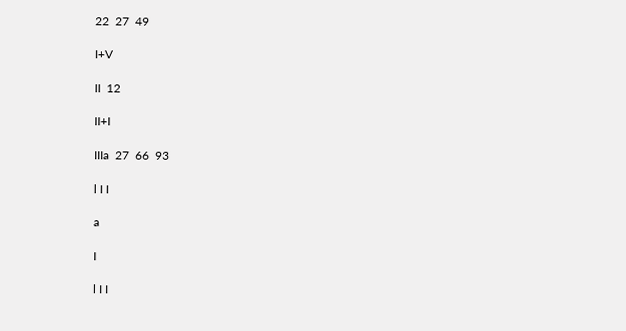22  27  49

I+V

II  12

II+I

IIIa  27  66  93

l I I

a

I

l I I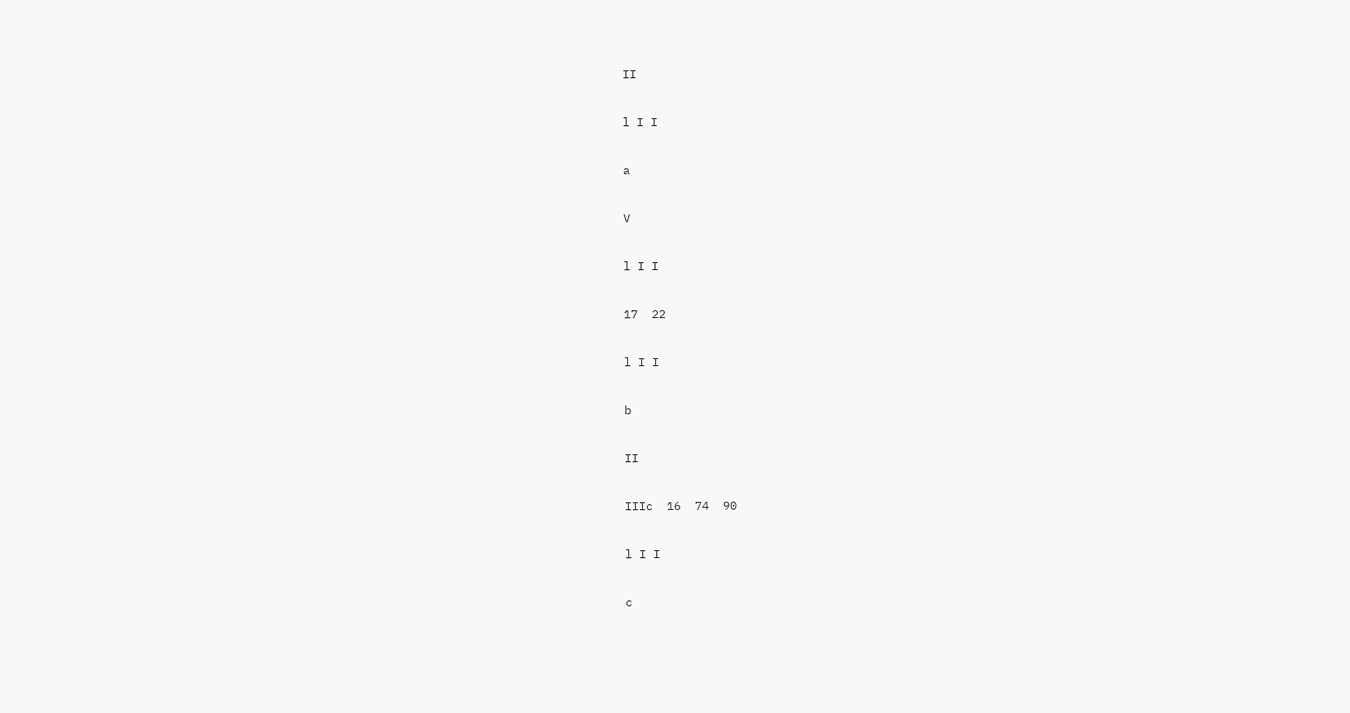II

l I I

a

V

l I I

17  22

l I I

b

II

IIIc  16  74  90

l I I

c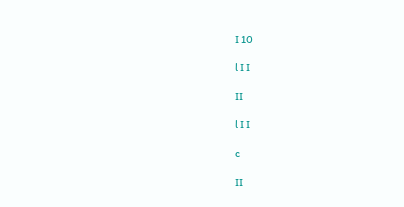I 10

l I I

II

l I I

c

II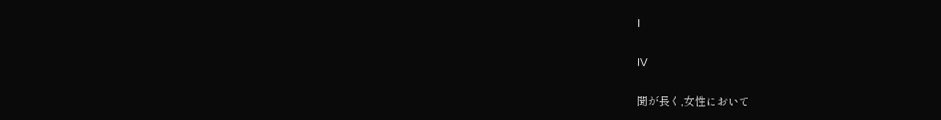I

IV

聞が長く,女性において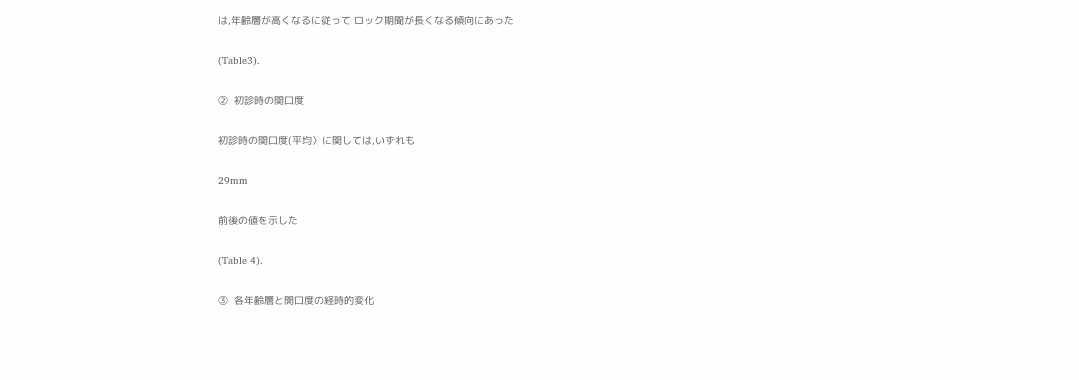は,年齢層が高くなるに従って ロック期聞が長くなる傾向にあった

(Table3).

②  初診時の関口度

初診時の関口度(平均〉に関しては,いずれも

29mm

前後の値を示した

(Table 4).

③  各年齢層と開口度の経時的変化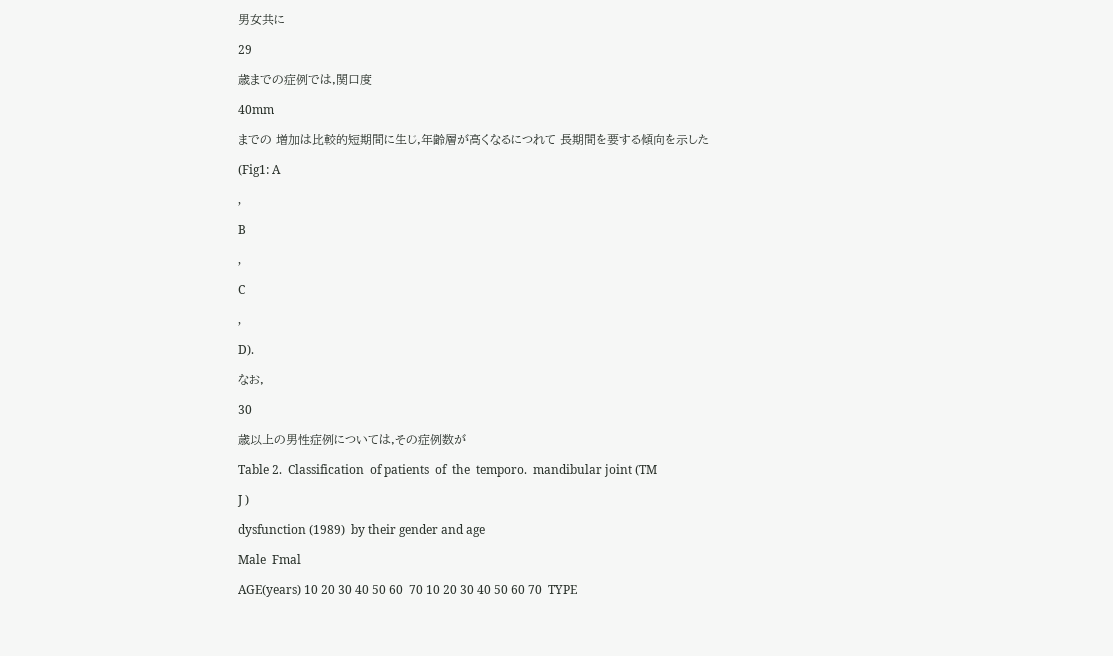男女共に

29

歳までの症例では,関口度

40mm

までの 増加は比較的短期間に生じ,年齢層が高くなるにつれて 長期間を要する傾向を示した

(Fig1: A

,

B

,

C

,

D).

なお,

30

歳以上の男性症例については,その症例数が

Table 2.  Classification  of patients  of  the  temporo.  mandibular joint (TM

J )

dysfunction (1989)  by their gender and age

Male  Fmal

AGE(years) 10 20 30 40 50 60  70 10 20 30 40 50 60 70  TYPE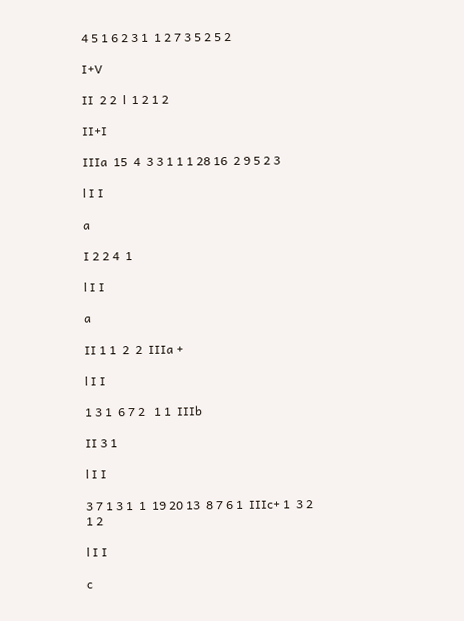4 5 1 6 2 3 1  1 2 7 3 5 2 5 2

I+V

II  2 2  l  1 2 1 2

II+I

IIIa  15  4  3 3 1 1 1 28 16  2 9 5 2 3

l I I

a

I 2 2 4  1

l I I

a

II 1 1  2  2  IIIa +

l I I

1 3 1  6 7 2   1 1  IIIb

II 3 1

l I I

3 7 1 3 1  1  19 20 13  8 7 6 1  IIIc+ 1  3 2  1 2

l I I

c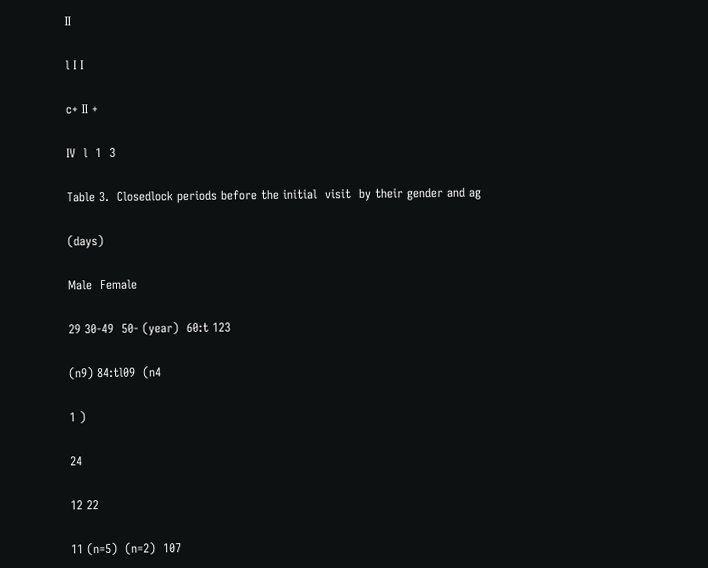II

l I I

c+ II +

IV  l  1  3

Table 3.  Closedlock periods before the initial  visit  by their gender and ag

(days)

Male  Female

29 30‑49  50‑ (year)  60:t 123

(n9) 84:tl09  (n4

1 )

24

12 22

11 (n=5)  (n=2)  107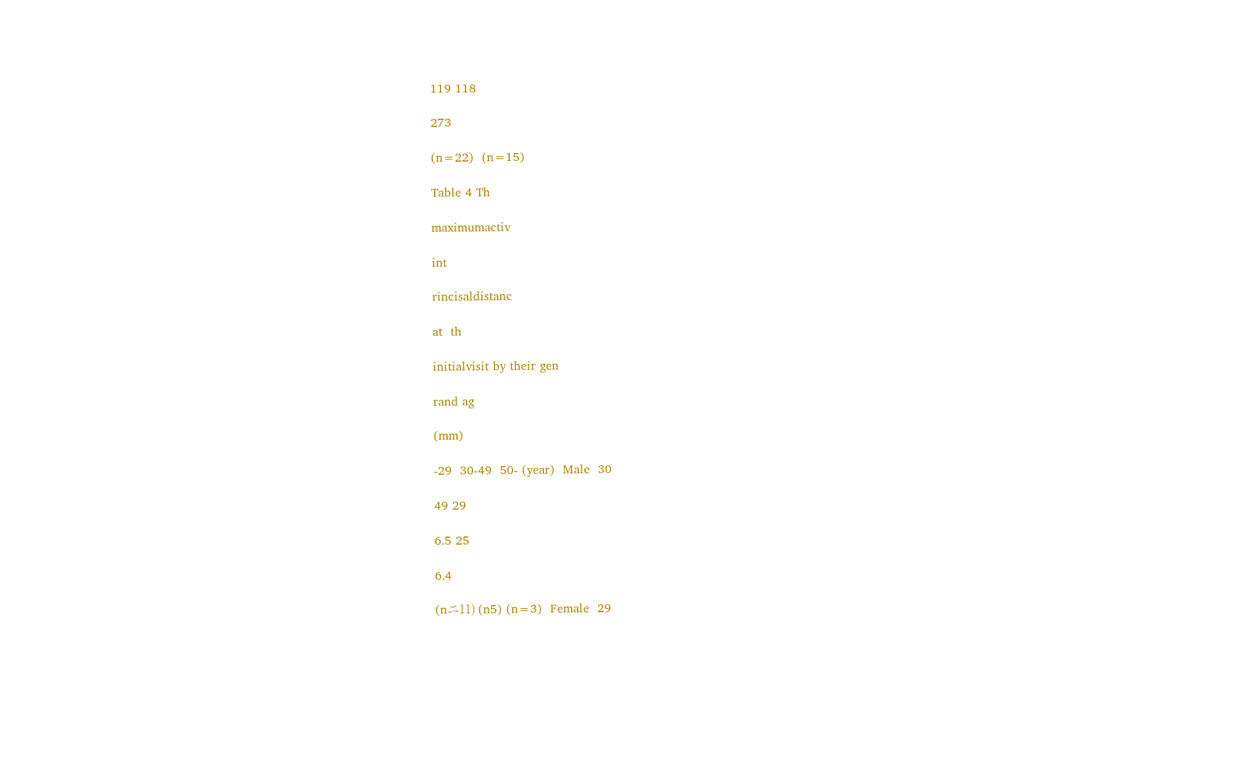119 118

273

(n=22)  (n=15)

Table 4 Th

maximumactiv

int

rincisaldistanc

at  th

initialvisit by their gen

rand ag

(mm)

‑29  30‑49  50‑ (year)  Male  30

49 29

6.5 25

6.4

(nニ11) (n5) (n=3)  Female  29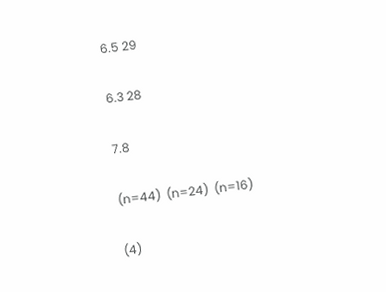6.5 29

6.3 28

7.8

(n=44)  (n=24)  (n=16)

(4)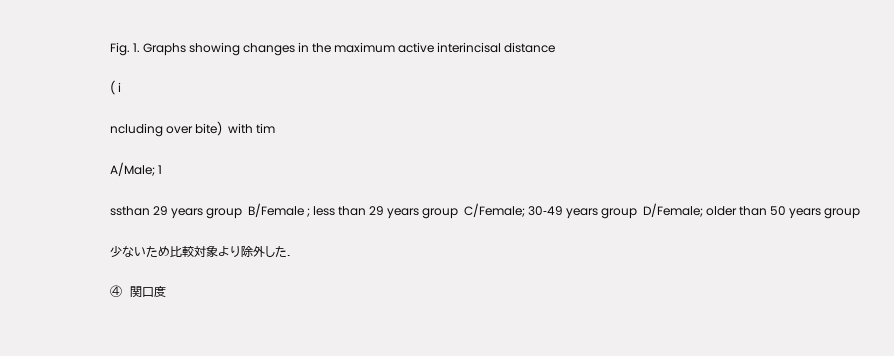Fig. 1. Graphs showing changes in the maximum active interincisal distance

( i

ncluding over bite)  with tim

A/Male; 1

ssthan 29 years group  B/Female ; less than 29 years group  C/Female; 30‑49 years group  D/Female; older than 50 years group

少ないため比較対象より除外した.

④  関口度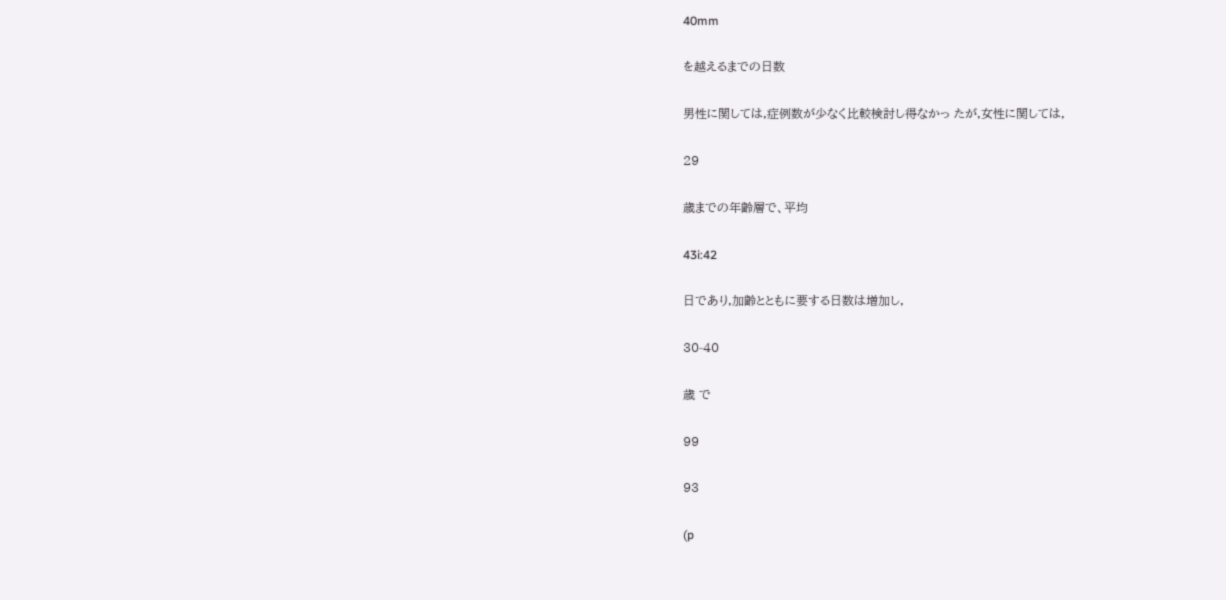40mm

を越えるまでの日数

男性に関しては,症例数が少なく比較検討し得なかっ たが,女性に関しては,

29

歳までの年齢層で、平均

43i:42

日であり,加齢とともに要する日数は増加し,

30‑40

歳 で

99

93

(p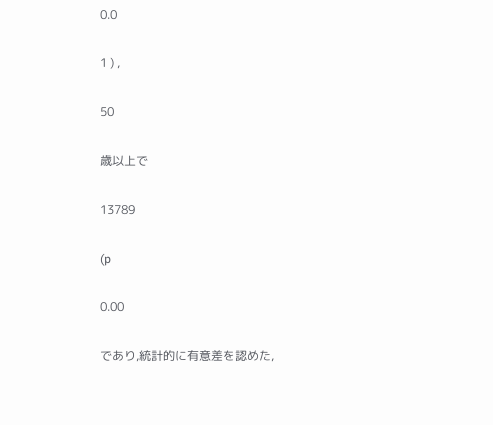0.0

1 ) ,

50

歳以上で

13789

(p

0.00

であり,統計的に有意差を認めた,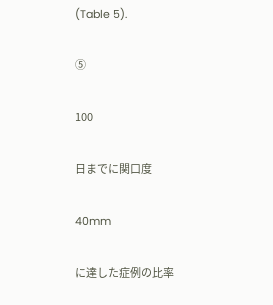(Table 5).

⑤

100

日までに関口度

40mm

に達した症例の比率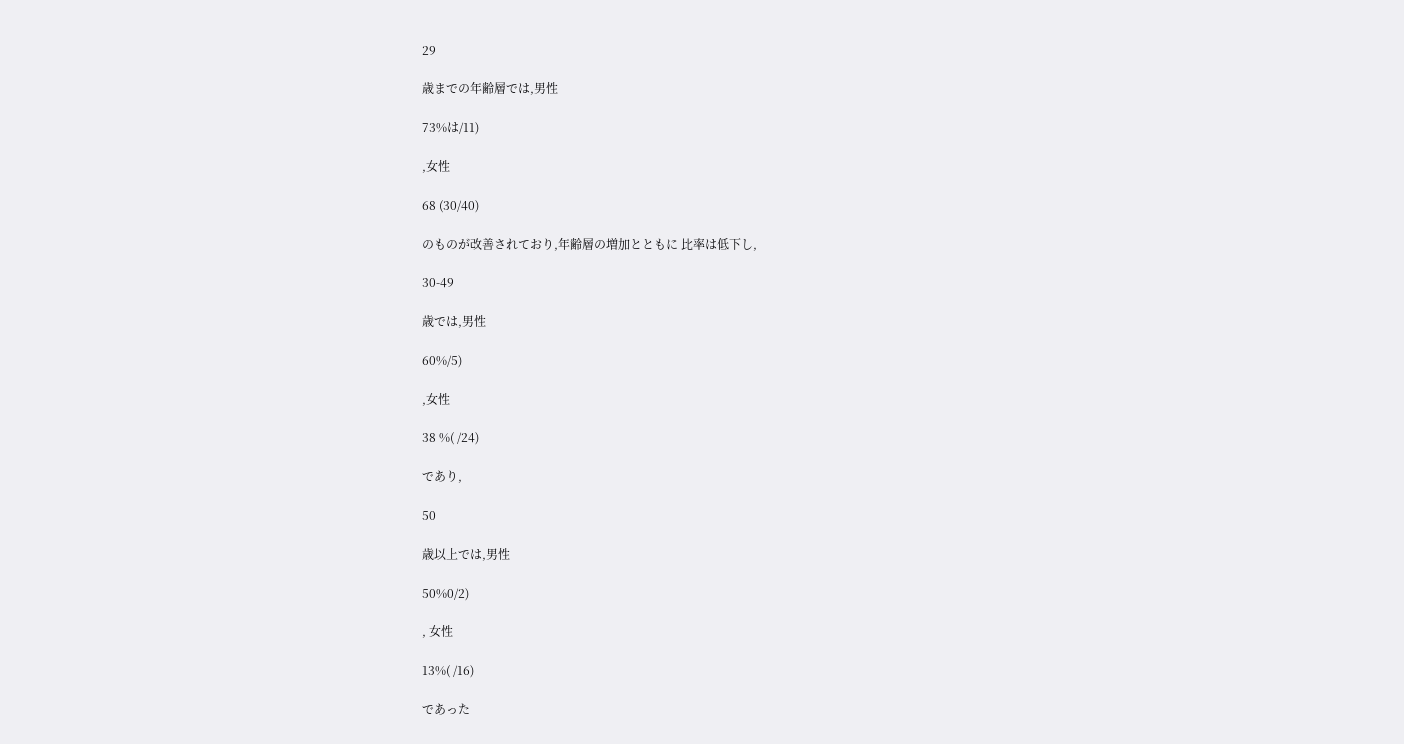29

歳までの年齢層では,男性

73%は/11)

,女性

68 (30/40)

のものが改善されており,年齢層の増加とともに 比率は低下し,

30‑49

歳では,男性

60%/5)

,女性

38 %( /24)

であり,

50

歳以上では,男性

50%0/2)

, 女性

13%( /16)

であった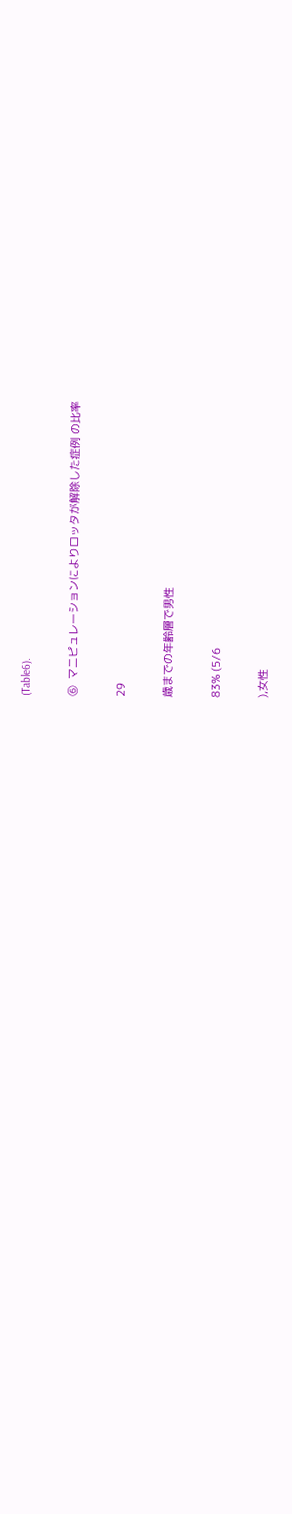(Table6).

⑥  マニピュレーションによりロッタが解除した症例 の比率

29

歳までの年齢層で男性

83% (5/6

),女性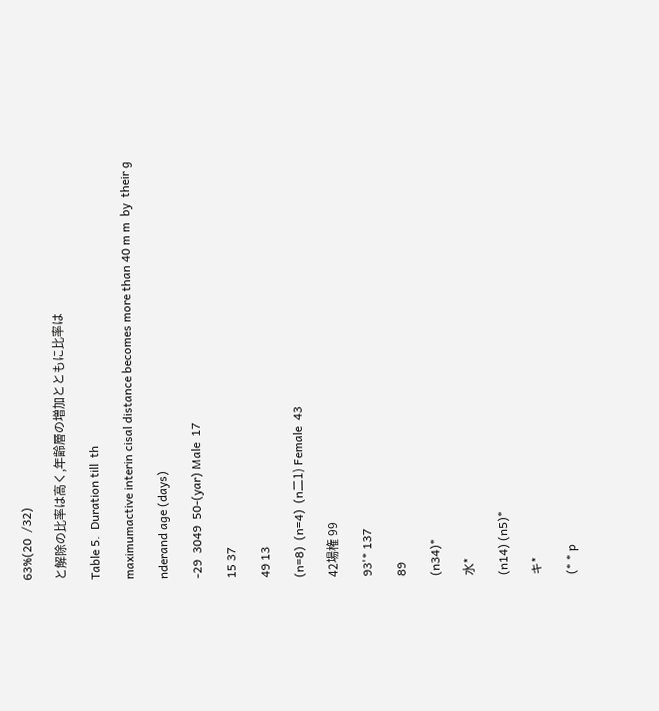63%(20  /32)

と解除の比率は高く,年齢層の増加とともに比率は

Table 5.  Duration till  th

maximumactive interin cisal distance becomes more than 40 m m  by  their g

nderand age (days)

‑29  3049  50‑(yar) Male  17

15 37

49 13

(n=8)  (n=4)  (n二1) Female  43

42場権 99

93'* 137

89

(n34)*

水*

(n14) (n5)*

キ*

(* * p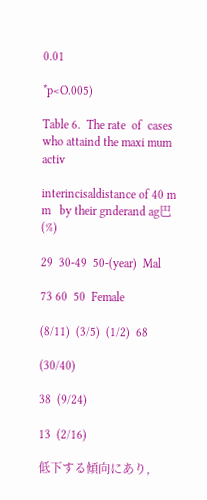0.01

*p<O.005)

Table 6.  The rate  of  cases who attaind the maxi mum activ

interincisaldistance of 40 m m   by their gnderand ag巴(%)

29  30‑49  50‑(year)  Mal

73 60  50  Female

(8/11)  (3/5)  (1/2)  68

(30/40)

38  (9/24)

13  (2/16)

低下する傾向にあり,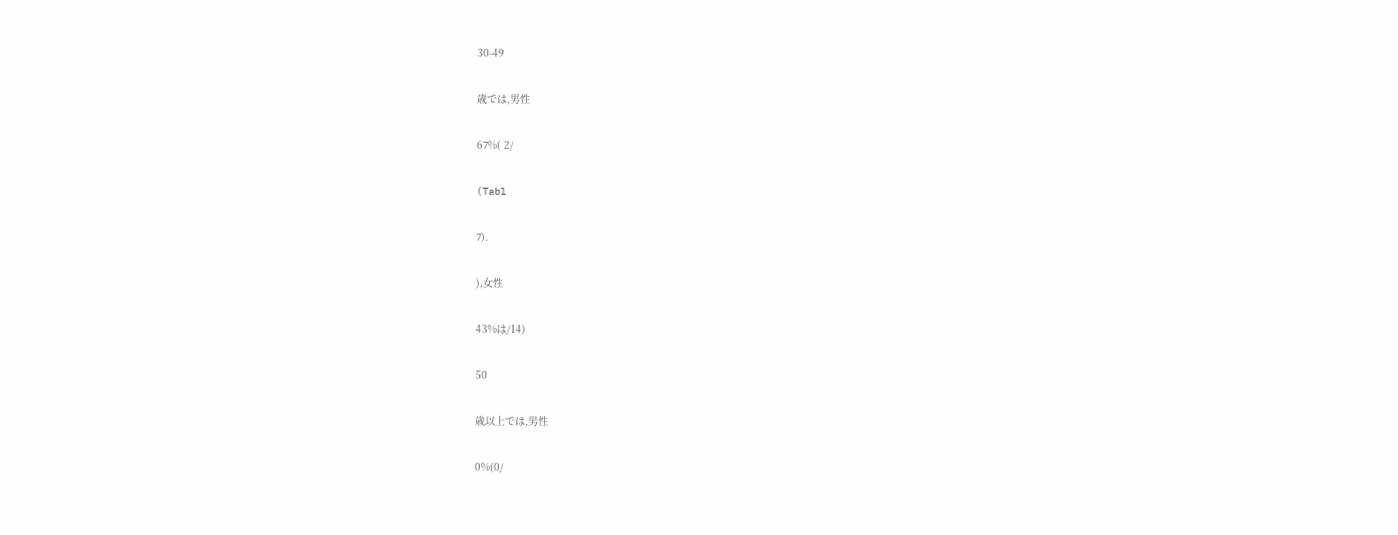30‑49

歳では,男性

67%( 2/

(Tabl

7).

),女性

43%は/14)

50

歳以上では,男性

0%(0/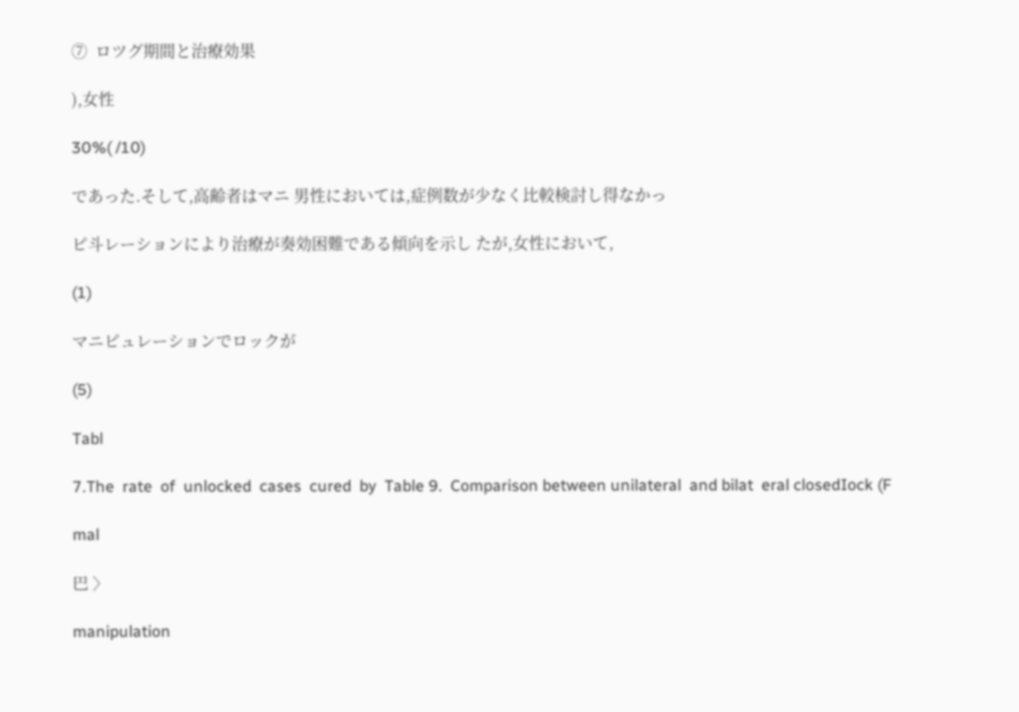⑦  ロツグ期間と治療効果

),女性

30%( /10)

であった.そして,高齢者はマニ 男性においては,症例数が少なく比較検討し得なかっ

ピ斗レーションにより治療が奏効困難である傾向を示し たが,女性において,

(1)

マニピュレーションでロックが

(5)

Tabl

7.The  rate  of  unlocked  cases  cured  by  Table 9.  Comparison between unilateral  and bilat  eral closedIock (F

mal

巴 〉

manipulation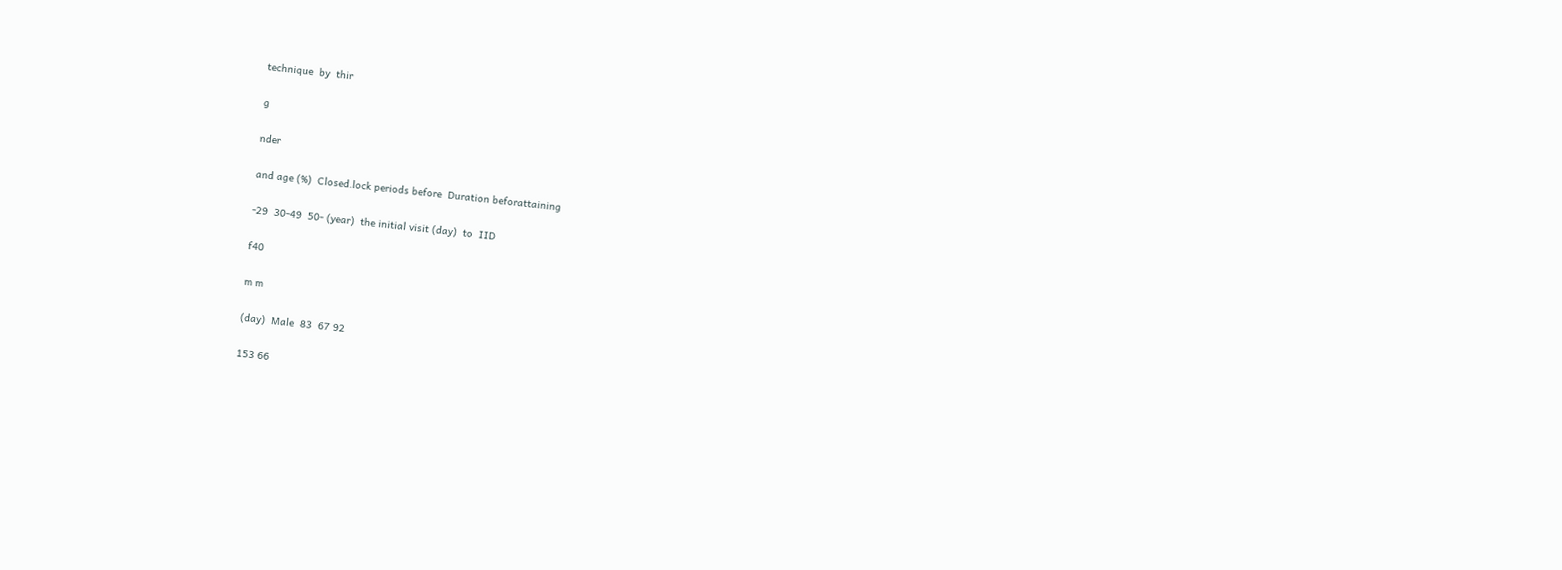technique  by  thir

g

nder

and age (%)  Closed.lock periods before  Duration beforattaining

‑29  30‑49  50‑ (year)  the initial visit (day)  to  IID

f40

m m

(day)  Male  83  67 92

153 66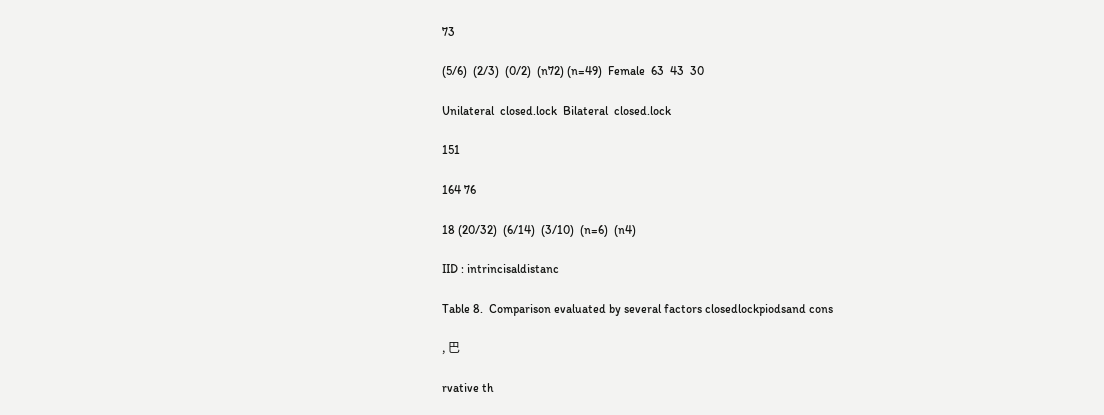73

(5/6)  (2/3)  (0/2)  (n72) (n=49)  Female  63  43  30

Unilateral  closed.lock  Bilateral  closed.lock

151

164 76

18 (20/32)  (6/14)  (3/10)  (n=6)  (n4)

IID : intrincisaldistanc

Table 8.  Comparison evaluated by several factors closedlockpiodsand cons

, 巴

rvative th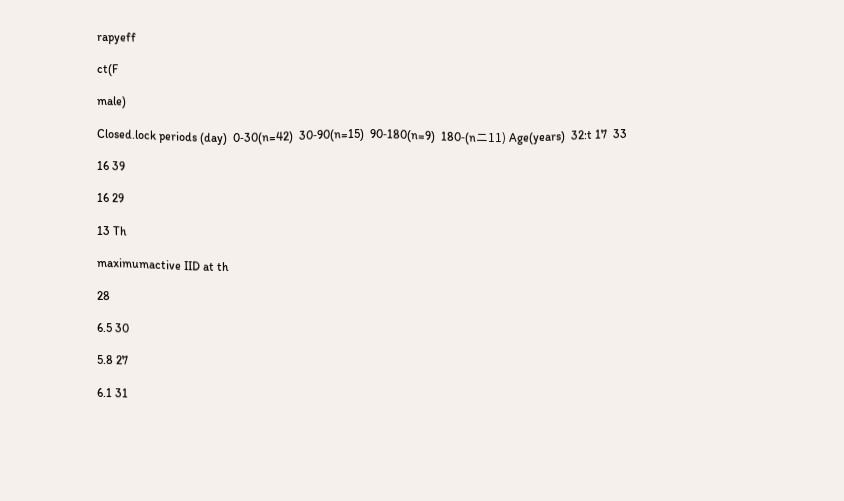rapyeff

ct(F

male)

Closed.lock periods (day)  0‑30(n=42)  30‑90(n=15)  90‑180(n=9)  180‑(nニ11) Age(years)  32:t 17  33

16 39

16 29

13 Th

maximumactive IID at th

28

6.5 30

5.8 27

6.1 31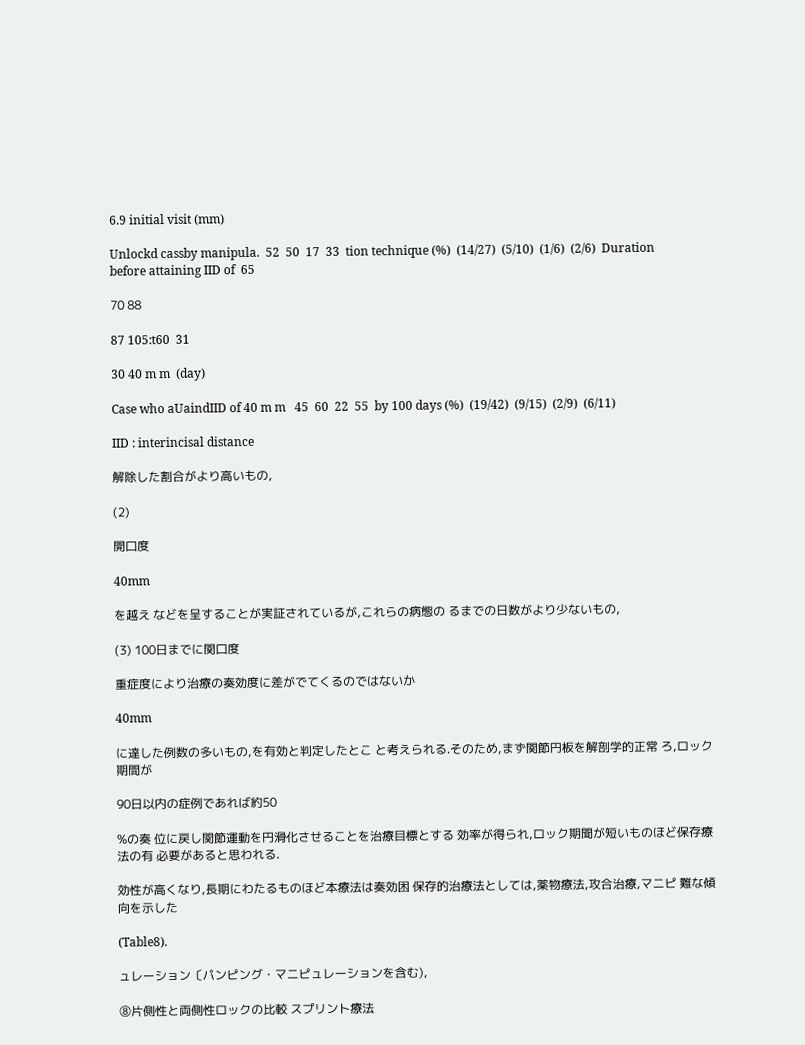6.9 initial visit (mm)

Unlockd cassby manipula.  52  50  17  33  tion technique (%)  (14/27)  (5/10)  (1/6)  (2/6)  Duration before attaining IID of  65

70 88

87 105:t60  31

30 40 m m  (day)

Case who aUaindIID of 40 m m   45  60  22  55  by 100 days (%)  (19/42)  (9/15)  (2/9)  (6/11)

IID : interincisal distance

解除した割合がより高いもの,

(2)

開口度

40mm

を越え などを呈することが実証されているが,これらの病態の るまでの日数がより少ないもの,

(3) 100日までに関口度

重症度により治療の奏効度に差がでてくるのではないか

40mm

に達した例数の多いもの,を有効と判定したとこ と考えられる.そのため,まず関節円板を解剖学的正常 ろ,ロック期間が

90日以内の症例であれば約50

%の奏 位に戻し関節運動を円滑化させることを治療目標とする 効率が得られ,ロック期聞が短いものほど保存療法の有 必要があると思われる.

効性が高くなり,長期にわたるものほど本療法は奏効困 保存的治療法としては,薬物療法,攻合治療,マニピ 難な傾向を示した

(Table8).

ュレーション〔パンピング・マニピュレーションを含む),

⑧片側性と両側性ロックの比較 スプリント療法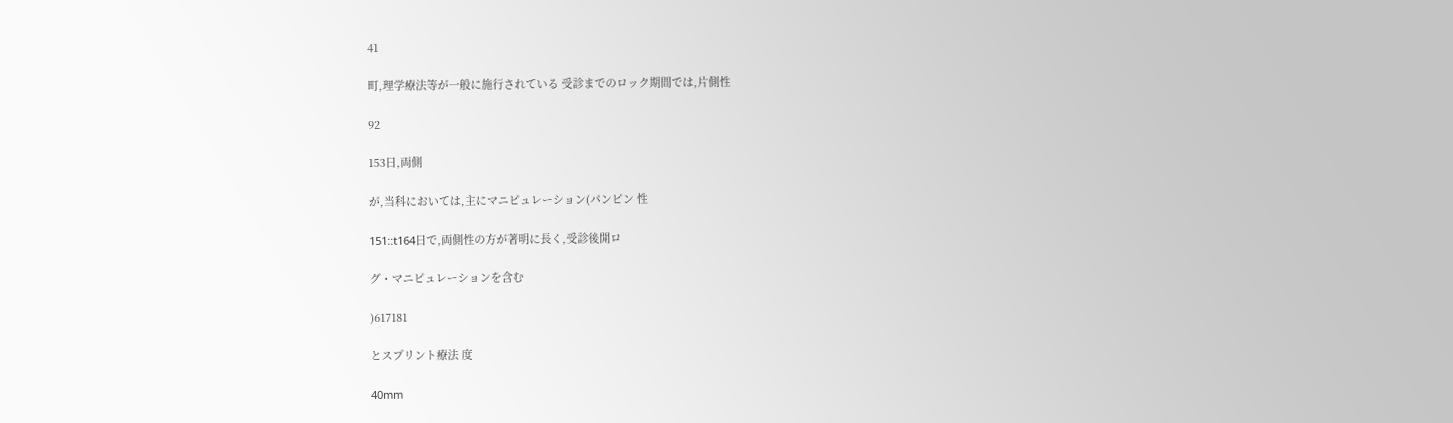41

町,理学療法等が一般に施行されている 受診までのロック期間では,片側性

92

153日,両側

が,当科においては,主にマニピュレーション(パンピン 性

151::t164日で,両側性の方が著明に長く,受診後開ロ

グ・マニピュレーションを含む

)617181

とスプリント療法 度

40mm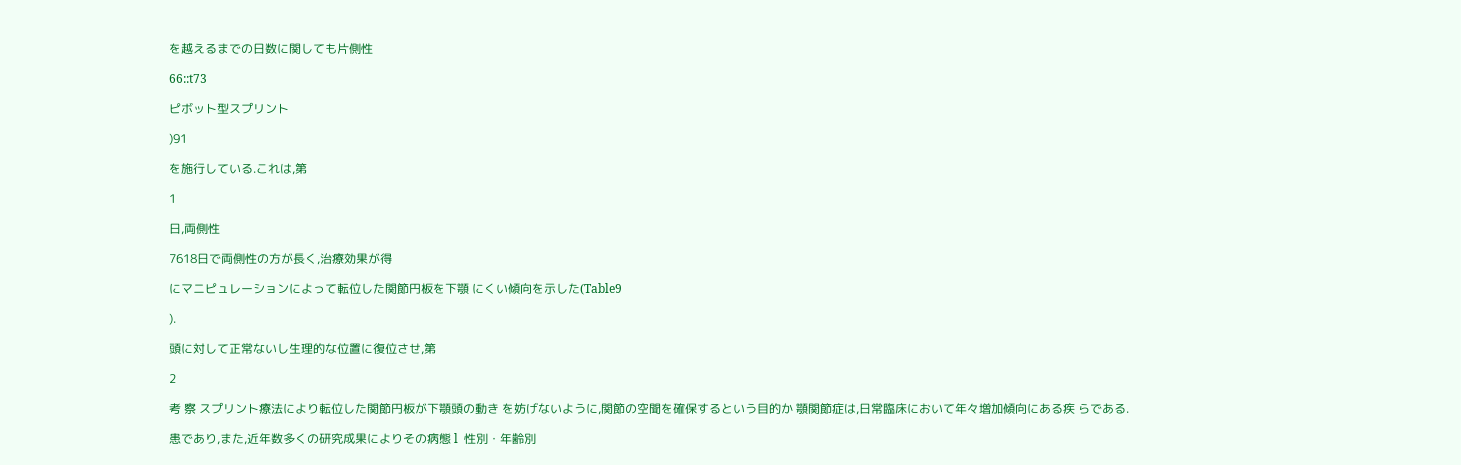を越えるまでの日数に関しても片側性

66::t73

ピボット型スプリント

)91

を施行している.これは,第

1

日,両側性

7618日で両側性の方が長く,治療効果が得

にマニピュレーションによって転位した関節円板を下顎 にくい傾向を示した(Table9

).

頭に対して正常ないし生理的な位置に復位させ,第

2

考 察 スプリント療法により転位した関節円板が下顎頭の動き を妨げないように,関節の空聞を確保するという目的か 顎関節症は,日常臨床において年々増加傾向にある疾 らである.

患であり,また,近年数多くの研究成果によりその病態 l  性別・年齢別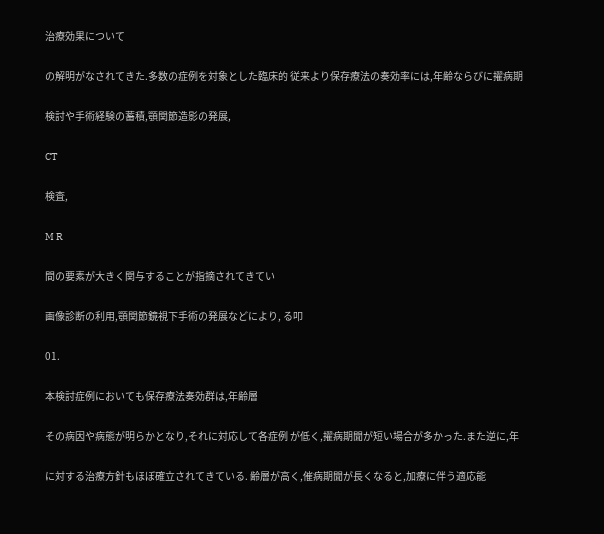治療効果について

の解明がなされてきた.多数の症例を対象とした臨床的 従来より保存療法の奏効率には,年齢ならびに擢病期

検討や手術経験の蓄積,顎関節造影の発展,

CT

検査,

M R

間の要素が大きく関与することが指摘されてきてい

画像診断の利用,顎関節鏡視下手術の発展などにより, る叩

01.

本検討症例においても保存療法奏効群は,年齢層

その病因や病態が明らかとなり,それに対応して各症例 が低く,擢病期聞が短い場合が多かった.また逆に,年

に対する治療方針もほぼ確立されてきている. 齢層が高く,催病期聞が長くなると,加療に伴う適応能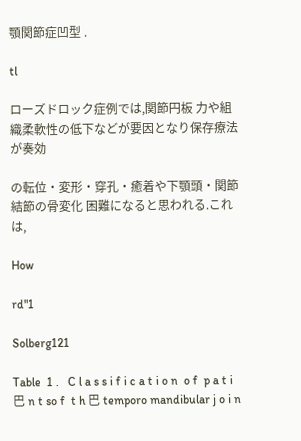顎関節症凹型 .

tl

ローズドロック症例では,関節円板 力や組織柔軟性の低下などが要因となり保存療法が奏効

の転位・変形・穿孔・癒着や下顎頭・関節結節の骨変化 困難になると思われる.これは,

How

rd"1

Solberg121

Table  1 .   C l a s s i f i c a t i o n  o f  p a t i 巴 n t so f  t h 巴 temporo mandibular j o i n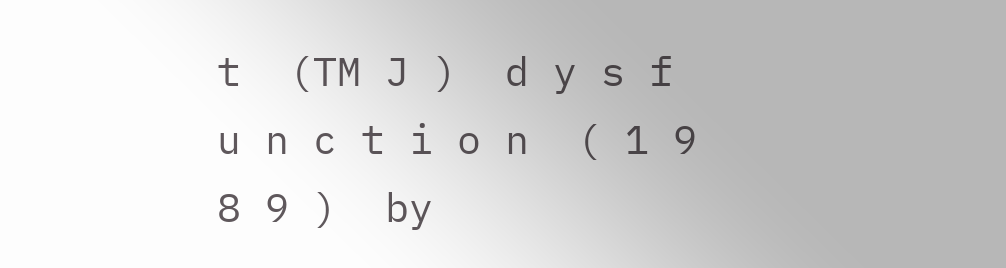t  (TM J )  d y s f u n c t i o n  ( 1 9 8 9 )  by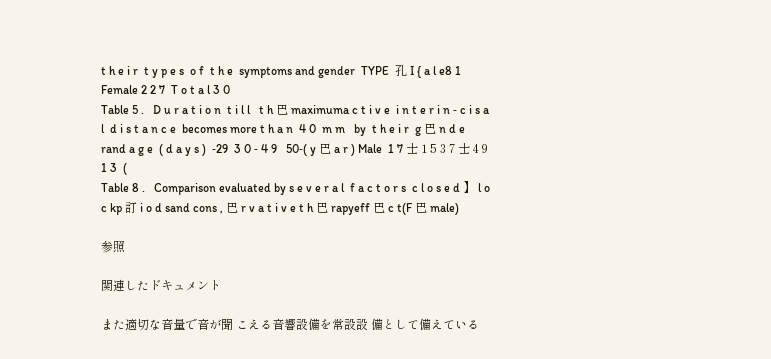t h e i r  t y p e s  o f  t h e  symptoms and gender  TYPE  孔 I { a l e8 1  Female 2 2 7  T o t a l 3 0
Table 5 .   D u r a t i o n  t i l l   t h 巴 maximuma c t i v e  i n t e r i n ‑ c i s a l  d i s t a n c e  becomes more t h a n  4 0  m m   by  t h e i r  g 巴 n d e rand a g e  ( d a y s )  ‑29  3 0 ‑ 4 9   50‑( y 巴 a r ) Male  1 7 士 1 5 3 7 士 4 9 1 3  (
Table 8 .   Comparison evaluated by s e v e r a l  f a c t o r s  c l o s e d 】 l o c kp 訂 i o d sand cons , 巴 r v a t i v e t h 巴 rapyeff 巴 c t(F 巴 male)

参照

関連したドキュメント

また適切な音量で音が聞 こえる音響設備を常設設 備として備えている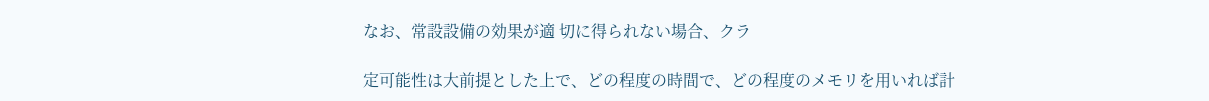なお、常設設備の効果が適 切に得られない場合、クラ

定可能性は大前提とした上で、どの程度の時間で、どの程度のメモリを用いれば計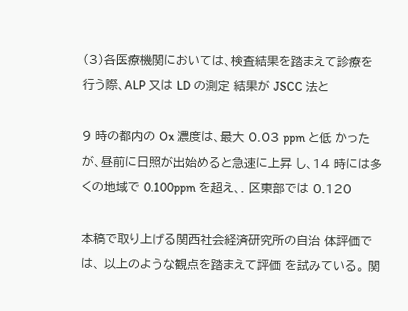(3)各医療機関においては、検査結果を踏まえて診療を行う際、ALP 又は LD の測定 結果が JSCC 法と

9 時の都内の Ox 濃度は、最大 0.03 ppm と低 かったが、昼前に日照が出始めると急速に上昇 し、14 時には多くの地域で 0.100ppm を超え、. 区東部では 0.120

本稿で取り上げる関西社会経済研究所の自治 体評価では、 以上のような観点を踏まえて評価 を試みている。 関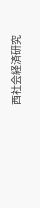西社会経済研究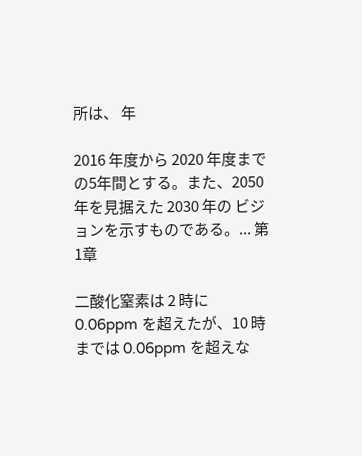所は、 年

2016 年度から 2020 年度までの5年間とする。また、2050 年を見据えた 2030 年の ビジョンを示すものである。... 第1章

二酸化窒素は 2 時に 0.06ppm を超えたが、10 時までは 0.06ppm を超えな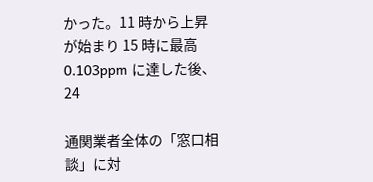かった。11 時から上昇が始まり 15 時に最高 0.103ppm に達した後、24

通関業者全体の「窓口相談」に対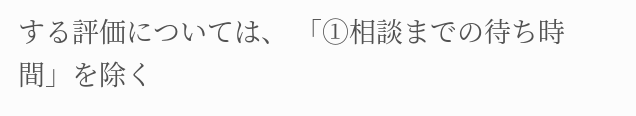する評価については、 「①相談までの待ち時間」を除く